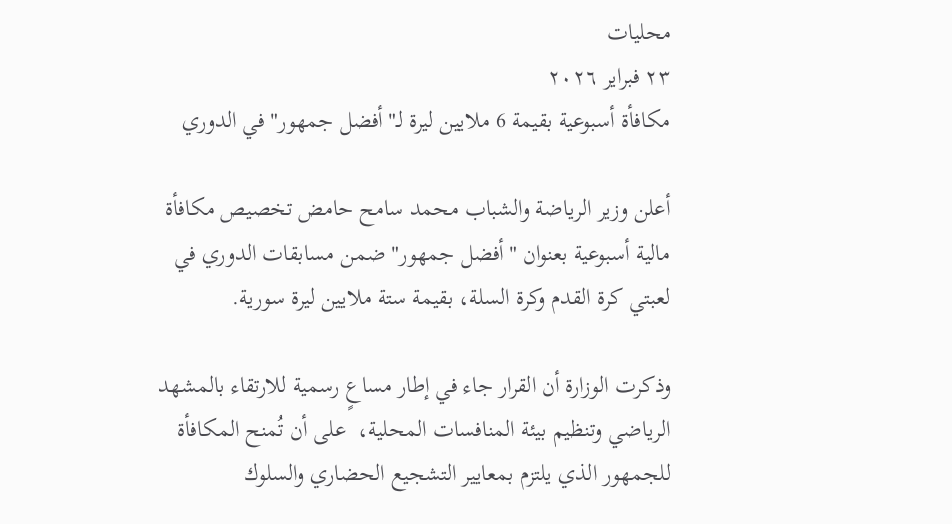محليات
٢٣ فبراير ٢٠٢٦
مكافأة أسبوعية بقيمة 6 ملايين ليرة لـ"أفضل جمهور" في الدوري

أعلن وزير الرياضة والشباب محمد سامح حامض تخصيص مكافأة مالية أسبوعية بعنوان "أفضل جمهور" ضمن مسابقات الدوري في لعبتي كرة القدم وكرة السلة، بقيمة ستة ملايين ليرة سورية.

وذكرت الوزارة أن القرار جاء في إطار مساعٍ رسمية للارتقاء بالمشهد الرياضي وتنظيم بيئة المنافسات المحلية،  على أن تُمنح المكافأة للجمهور الذي يلتزم بمعايير التشجيع الحضاري والسلوك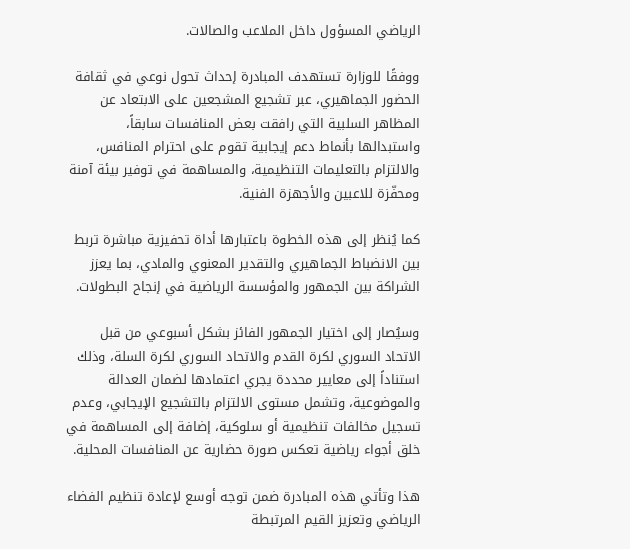الرياضي المسؤول داخل الملاعب والصالات.

ووفقًا للوزارة تستهدف المبادرة إحداث تحول نوعي في ثقافة الحضور الجماهيري، عبر تشجيع المشجعين على الابتعاد عن المظاهر السلبية التي رافقت بعض المنافسات سابقاً، واستبدالها بأنماط دعم إيجابية تقوم على احترام المنافس، والالتزام بالتعليمات التنظيمية، والمساهمة في توفير بيئة آمنة ومحفّزة للاعبين والأجهزة الفنية.

كما يُنظر إلى هذه الخطوة باعتبارها أداة تحفيزية مباشرة تربط بين الانضباط الجماهيري والتقدير المعنوي والمادي، بما يعزز الشراكة بين الجمهور والمؤسسة الرياضية في إنجاح البطولات.

وسيُصار إلى اختيار الجمهور الفائز بشكل أسبوعي من قبل الاتحاد السوري لكرة القدم والاتحاد السوري لكرة السلة، وذلك استناداً إلى معايير محددة يجري اعتمادها لضمان العدالة والموضوعية، وتشمل مستوى الالتزام بالتشجيع الإيجابي، وعدم تسجيل مخالفات تنظيمية أو سلوكية، إضافة إلى المساهمة في خلق أجواء رياضية تعكس صورة حضارية عن المنافسات المحلية.

هذا وتأتي هذه المبادرة ضمن توجه أوسع لإعادة تنظيم الفضاء الرياضي وتعزيز القيم المرتبطة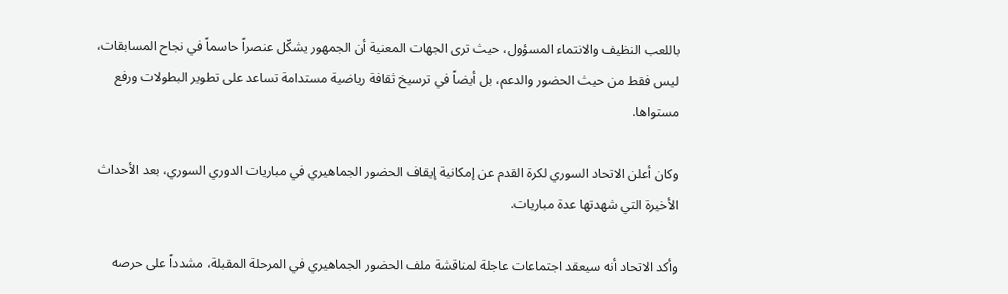باللعب النظيف والانتماء المسؤول، حيث ترى الجهات المعنية أن الجمهور يشكّل عنصراً حاسماً في نجاح المسابقات، ليس فقط من حيث الحضور والدعم، بل أيضاً في ترسيخ ثقافة رياضية مستدامة تساعد على تطوير البطولات ورفع مستواها.

وكان أعلن الاتحاد السوري لكرة القدم عن إمكانية إيقاف الحضور الجماهيري في مباريات الدوري السوري، بعد الأحداث الأخيرة التي شهدتها عدة مباريات.

وأكد الاتحاد أنه سيعقد اجتماعات عاجلة لمناقشة ملف الحضور الجماهيري في المرحلة المقبلة، مشدداً على حرصه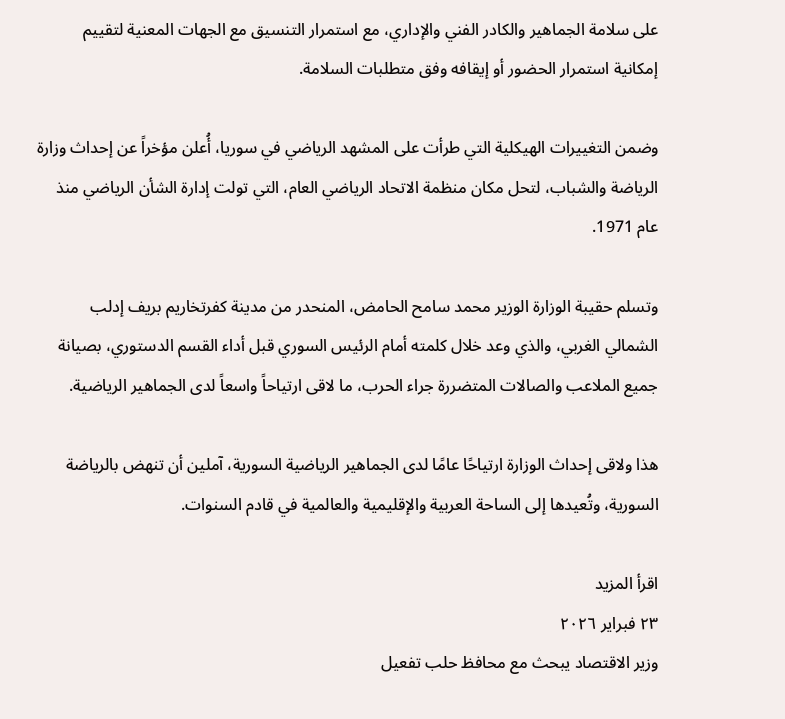على سلامة الجماهير والكادر الفني والإداري، مع استمرار التنسيق مع الجهات المعنية لتقييم إمكانية استمرار الحضور أو إيقافه وفق متطلبات السلامة.

وضمن التغييرات الهيكلية التي طرأت على المشهد الرياضي في سوريا، أُعلن مؤخراً عن إحداث وزارة الرياضة والشباب، لتحل مكان منظمة الاتحاد الرياضي العام، التي تولت إدارة الشأن الرياضي منذ عام 1971.

وتسلم حقيبة الوزارة الوزير محمد سامح الحامض، المنحدر من مدينة كفرتخاريم بريف إدلب الشمالي الغربي، والذي وعد خلال كلمته أمام الرئيس السوري قبل أداء القسم الدستوري، بصيانة جميع الملاعب والصالات المتضررة جراء الحرب، ما لاقى ارتياحاً واسعاً لدى الجماهير الرياضية.

هذا ولاقى إحداث الوزارة ارتياحًا عامًا لدى الجماهير الرياضية السورية، آملين أن تنهض بالرياضة السورية، وتُعيدها إلى الساحة العربية والإقليمية والعالمية في قادم السنوات.

اقرأ المزيد
٢٣ فبراير ٢٠٢٦
وزير الاقتصاد يبحث مع محافظ حلب تفعيل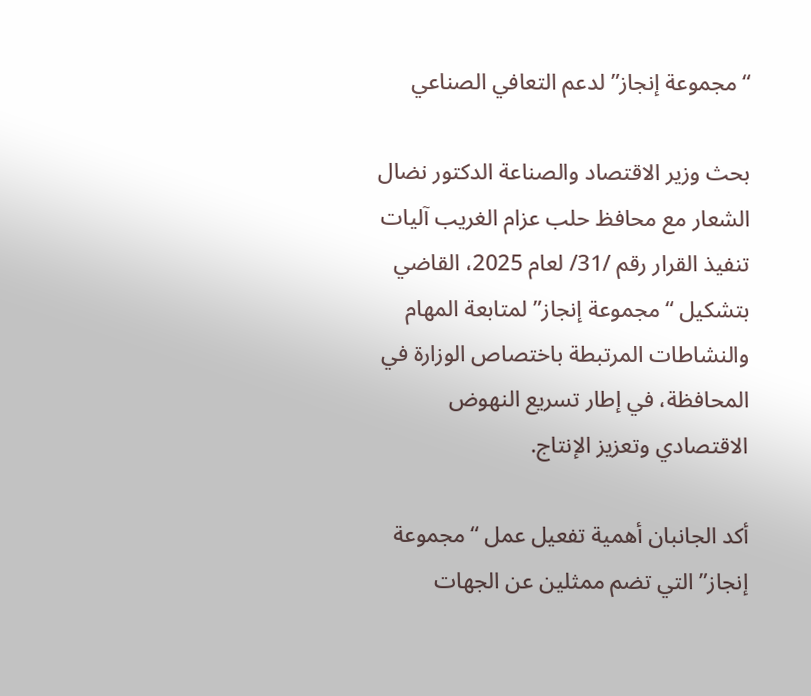“مجموعة إنجاز” لدعم التعافي الصناعي

بحث وزير الاقتصاد والصناعة الدكتور نضال الشعار مع محافظ حلب عزام الغريب آليات تنفيذ القرار رقم /31/ لعام 2025، القاضي بتشكيل “مجموعة إنجاز” لمتابعة المهام والنشاطات المرتبطة باختصاص الوزارة في المحافظة، في إطار تسريع النهوض الاقتصادي وتعزيز الإنتاج.

أكد الجانبان أهمية تفعيل عمل “مجموعة إنجاز” التي تضم ممثلين عن الجهات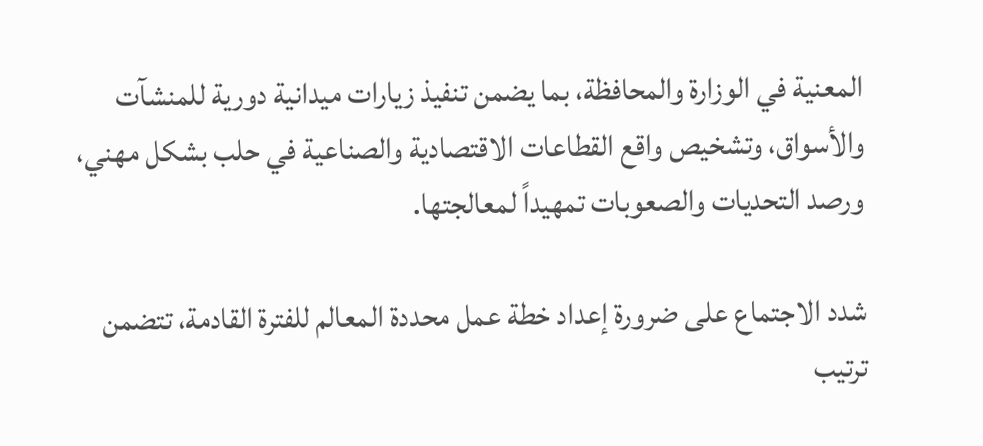المعنية في الوزارة والمحافظة، بما يضمن تنفيذ زيارات ميدانية دورية للمنشآت والأسواق، وتشخيص واقع القطاعات الاقتصادية والصناعية في حلب بشكل مهني، ورصد التحديات والصعوبات تمهيداً لمعالجتها.

شدد الاجتماع على ضرورة إعداد خطة عمل محددة المعالم للفترة القادمة، تتضمن ترتيب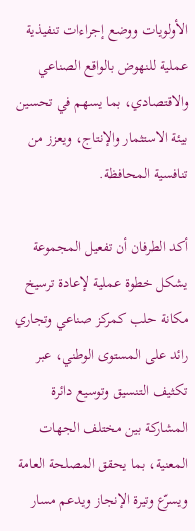الأولويات ووضع إجراءات تنفيذية عملية للنهوض بالواقع الصناعي والاقتصادي، بما يسهم في تحسين بيئة الاستثمار والإنتاج، ويعزز من تنافسية المحافظة.

أكد الطرفان أن تفعيل المجموعة يشكل خطوة عملية لإعادة ترسيخ مكانة حلب كمركز صناعي وتجاري رائد على المستوى الوطني، عبر تكثيف التنسيق وتوسيع دائرة المشاركة بين مختلف الجهات المعنية، بما يحقق المصلحة العامة ويسرّع وتيرة الإنجاز ويدعم مسار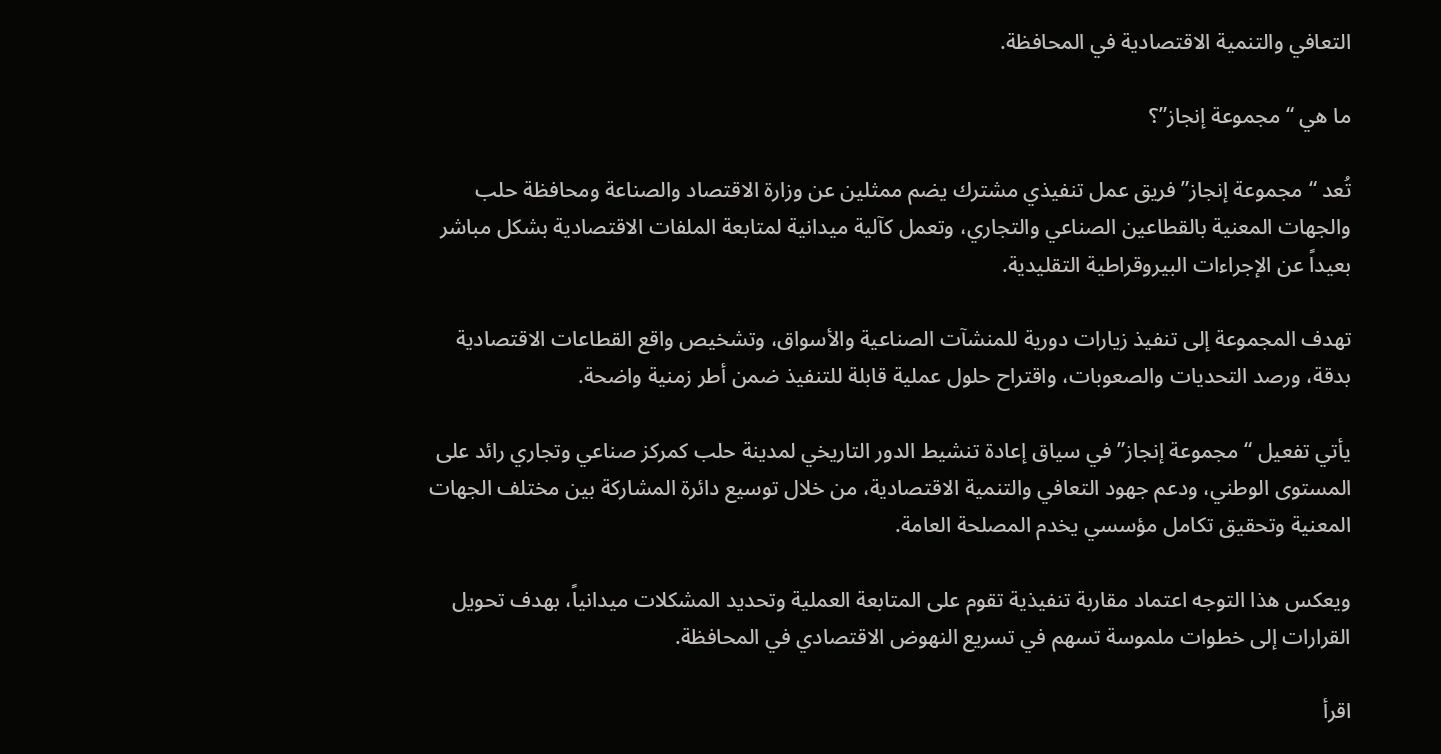التعافي والتنمية الاقتصادية في المحافظة.

ما هي “مجموعة إنجاز”؟

تُعد “مجموعة إنجاز” فريق عمل تنفيذي مشترك يضم ممثلين عن وزارة الاقتصاد والصناعة ومحافظة حلب والجهات المعنية بالقطاعين الصناعي والتجاري، وتعمل كآلية ميدانية لمتابعة الملفات الاقتصادية بشكل مباشر بعيداً عن الإجراءات البيروقراطية التقليدية.

تهدف المجموعة إلى تنفيذ زيارات دورية للمنشآت الصناعية والأسواق، وتشخيص واقع القطاعات الاقتصادية بدقة، ورصد التحديات والصعوبات، واقتراح حلول عملية قابلة للتنفيذ ضمن أطر زمنية واضحة.

يأتي تفعيل “مجموعة إنجاز” في سياق إعادة تنشيط الدور التاريخي لمدينة حلب كمركز صناعي وتجاري رائد على المستوى الوطني، ودعم جهود التعافي والتنمية الاقتصادية، من خلال توسيع دائرة المشاركة بين مختلف الجهات المعنية وتحقيق تكامل مؤسسي يخدم المصلحة العامة.

ويعكس هذا التوجه اعتماد مقاربة تنفيذية تقوم على المتابعة العملية وتحديد المشكلات ميدانياً، بهدف تحويل القرارات إلى خطوات ملموسة تسهم في تسريع النهوض الاقتصادي في المحافظة.

اقرأ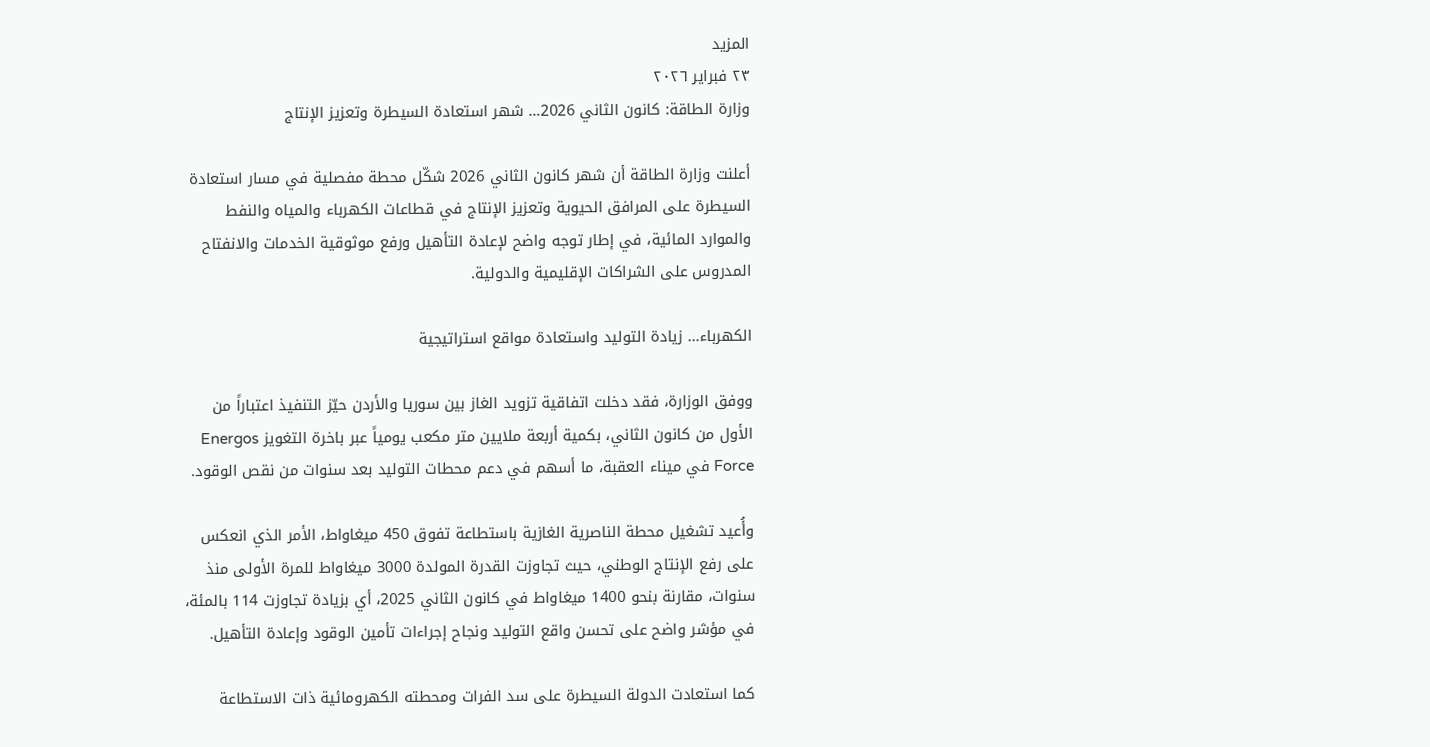المزيد
٢٣ فبراير ٢٠٢٦
وزارة الطاقة: كانون الثاني 2026… شهر استعادة السيطرة وتعزيز الإنتاج

أعلنت وزارة الطاقة أن شهر كانون الثاني 2026 شكّل محطة مفصلية في مسار استعادة السيطرة على المرافق الحيوية وتعزيز الإنتاج في قطاعات الكهرباء والمياه والنفط والموارد المائية، في إطار توجه واضح لإعادة التأهيل ورفع موثوقية الخدمات والانفتاح المدروس على الشراكات الإقليمية والدولية.

الكهرباء… زيادة التوليد واستعادة مواقع استراتيجية

ووفق الوزارة، فقد دخلت اتفاقية تزويد الغاز بين سوريا والأردن حيّز التنفيذ اعتباراً من الأول من كانون الثاني، بكمية أربعة ملايين متر مكعب يومياً عبر باخرة التغويز Energos Force في ميناء العقبة، ما أسهم في دعم محطات التوليد بعد سنوات من نقص الوقود.

وأُعيد تشغيل محطة الناصرية الغازية باستطاعة تفوق 450 ميغاواط، الأمر الذي انعكس على رفع الإنتاج الوطني، حيث تجاوزت القدرة المولدة 3000 ميغاواط للمرة الأولى منذ سنوات، مقارنة بنحو 1400 ميغاواط في كانون الثاني 2025، أي بزيادة تجاوزت 114 بالمئة، في مؤشر واضح على تحسن واقع التوليد ونجاح إجراءات تأمين الوقود وإعادة التأهيل.

كما استعادت الدولة السيطرة على سد الفرات ومحطته الكهرومائية ذات الاستطاعة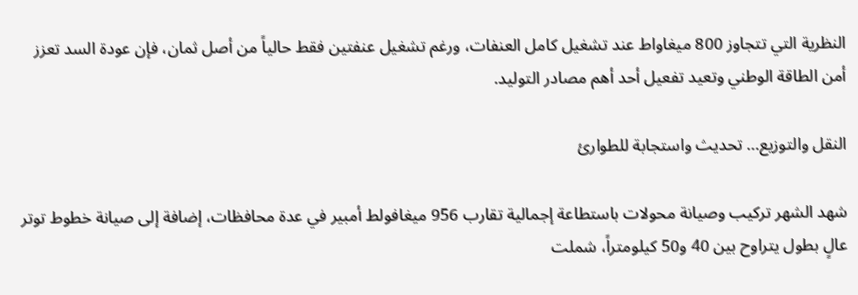النظرية التي تتجاوز 800 ميغاواط عند تشغيل كامل العنفات، ورغم تشغيل عنفتين فقط حالياً من أصل ثمان، فإن عودة السد تعزز أمن الطاقة الوطني وتعيد تفعيل أحد أهم مصادر التوليد.

النقل والتوزيع… تحديث واستجابة للطوارئ

شهد الشهر تركيب وصيانة محولات باستطاعة إجمالية تقارب 956 ميغافولط أمبير في عدة محافظات، إضافة إلى صيانة خطوط توتر عالٍ بطول يتراوح بين 40 و50 كيلومتراً، شملت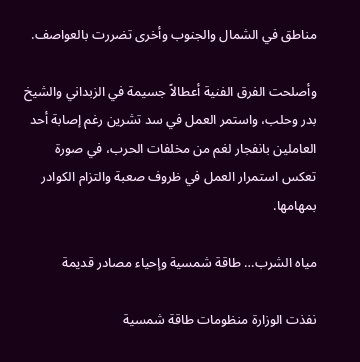مناطق في الشمال والجنوب وأخرى تضررت بالعواصف.

وأصلحت الفرق الفنية أعطالاً جسيمة في الزبداني والشيخ بدر وحلب، واستمر العمل في سد تشرين رغم إصابة أحد العاملين بانفجار لغم من مخلفات الحرب، في صورة تعكس استمرار العمل في ظروف صعبة والتزام الكوادر بمهامها.

مياه الشرب… طاقة شمسية وإحياء مصادر قديمة

نفذت الوزارة منظومات طاقة شمسية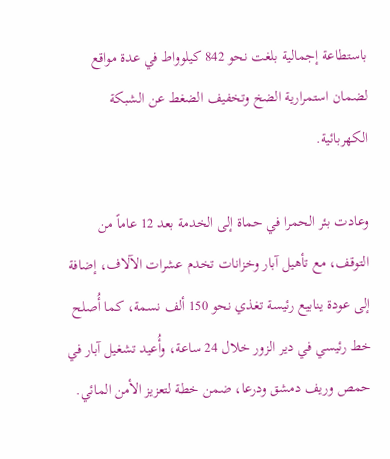باستطاعة إجمالية بلغت نحو 842 كيلوواط في عدة مواقع لضمان استمرارية الضخ وتخفيف الضغط عن الشبكة الكهربائية.

وعادت بئر الحمرا في حماة إلى الخدمة بعد 12 عاماً من التوقف، مع تأهيل آبار وخزانات تخدم عشرات الآلاف، إضافة إلى عودة ينابيع رئيسة تغذي نحو 150 ألف نسمة، كما أُصلح خط رئيسي في دير الزور خلال 24 ساعة، وأُعيد تشغيل آبار في حمص وريف دمشق ودرعا، ضمن خطة لتعزيز الأمن المائي.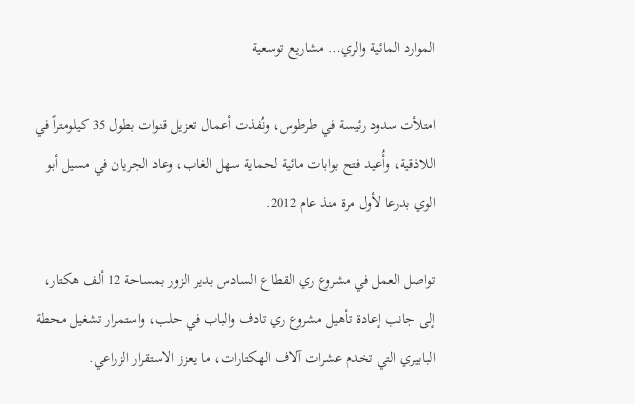الموارد المائية والري… مشاريع توسعية

امتلأت سدود رئيسة في طرطوس، ونُفذت أعمال تعزيل قنوات بطول 35 كيلومتراً في اللاذقية، وأُعيد فتح بوابات مائية لحماية سهل الغاب، وعاد الجريان في مسيل أبو الوي بدرعا لأول مرة منذ عام 2012.

تواصل العمل في مشروع ري القطاع السادس بدير الزور بمساحة 12 ألف هكتار، إلى جانب إعادة تأهيل مشروع ري تادف والباب في حلب، واستمرار تشغيل محطة البابيري التي تخدم عشرات آلاف الهكتارات، ما يعزز الاستقرار الزراعي.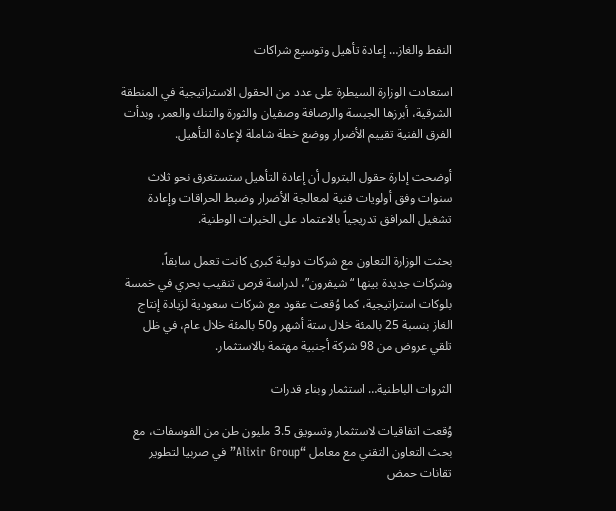النفط والغاز… إعادة تأهيل وتوسيع شراكات

استعادت الوزارة السيطرة على عدد من الحقول الاستراتيجية في المنطقة الشرقية، أبرزها الجبسة والرصافة وصفيان والثورة والتنك والعمر، وبدأت الفرق الفنية تقييم الأضرار ووضع خطة شاملة لإعادة التأهيل.

أوضحت إدارة حقول البترول أن إعادة التأهيل ستستغرق نحو ثلاث سنوات وفق أولويات فنية لمعالجة الأضرار وضبط الحراقات وإعادة تشغيل المرافق تدريجياً بالاعتماد على الخبرات الوطنية.

بحثت الوزارة التعاون مع شركات دولية كبرى كانت تعمل سابقاً، وشركات جديدة بينها “شيفرون”، لدراسة فرص تنقيب بحري في خمسة بلوكات استراتيجية، كما وُقعت عقود مع شركات سعودية لزيادة إنتاج الغاز بنسبة 25 بالمئة خلال ستة أشهر و50 بالمئة خلال عام، في ظل تلقي عروض من 98 شركة أجنبية مهتمة بالاستثمار.

الثروات الباطنية… استثمار وبناء قدرات

وُقعت اتفاقيات لاستثمار وتسويق 3.5 مليون طن من الفوسفات، مع بحث التعاون التقني مع معامل “Alixir Group” في صربيا لتطوير تقانات حمض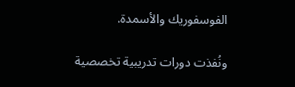الفوسفوريك والأسمدة.

ونُفذت دورات تدريبية تخصصية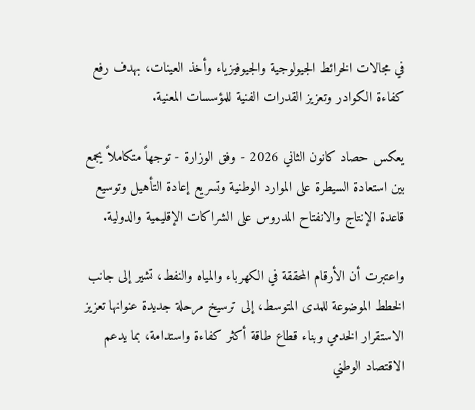في مجالات الخرائط الجيولوجية والجيوفيزياء وأخذ العينات، بهدف رفع كفاءة الكوادر وتعزيز القدرات الفنية للمؤسسات المعنية.

يعكس حصاد كانون الثاني 2026 - وفق الوزارة - توجهاً متكاملاً يجمع بين استعادة السيطرة على الموارد الوطنية وتسريع إعادة التأهيل وتوسيع قاعدة الإنتاج والانفتاح المدروس على الشراكات الإقليمية والدولية.

واعتبرت أن الأرقام المحققة في الكهرباء والمياه والنفط، تشير إلى جانب الخطط الموضوعة للمدى المتوسط، إلى ترسيخ مرحلة جديدة عنوانها تعزيز الاستقرار الخدمي وبناء قطاع طاقة أكثر كفاءة واستدامة، بما يدعم الاقتصاد الوطني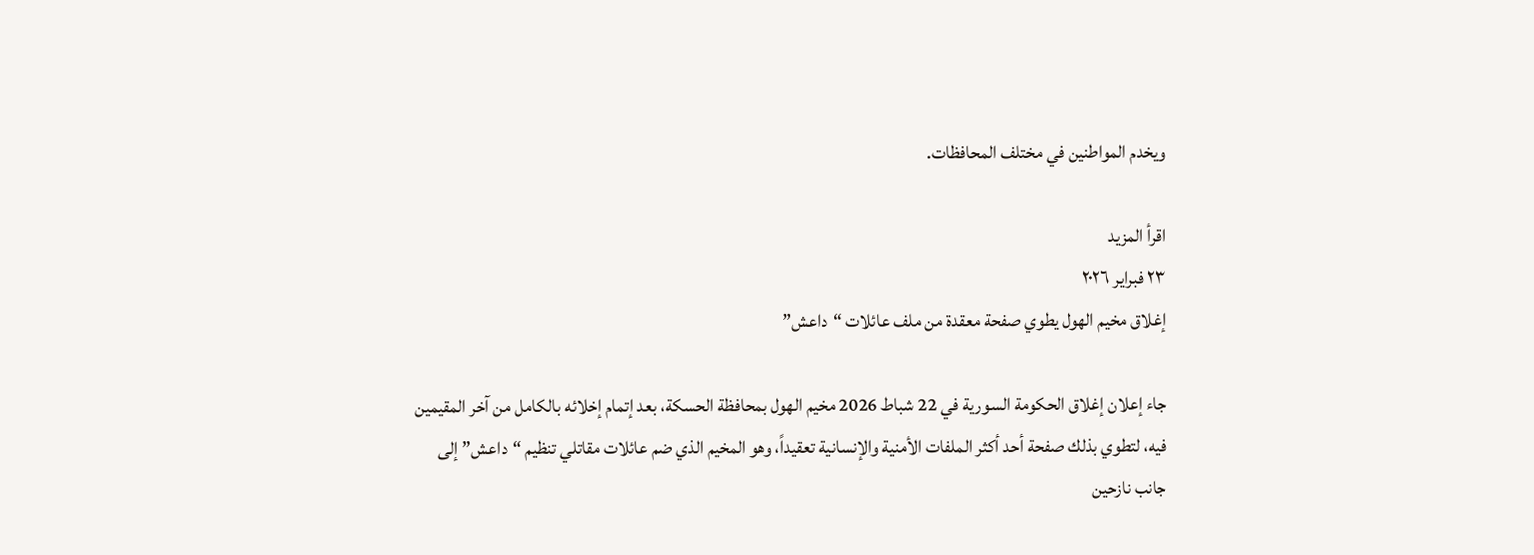ويخدم المواطنين في مختلف المحافظات.

اقرأ المزيد
٢٣ فبراير ٢٠٢٦
إغلاق مخيم الهول يطوي صفحة معقدة من ملف عائلات “داعش”

جاء إعلان إغلاق الحكومة السورية في 22 شباط 2026 مخيم الهول بمحافظة الحسكة، بعد إتمام إخلائه بالكامل من آخر المقيمين فيه، لتطوي بذلك صفحة أحد أكثر الملفات الأمنية والإنسانية تعقيداً، وهو المخيم الذي ضم عائلات مقاتلي تنظيم “داعش” إلى جانب نازحين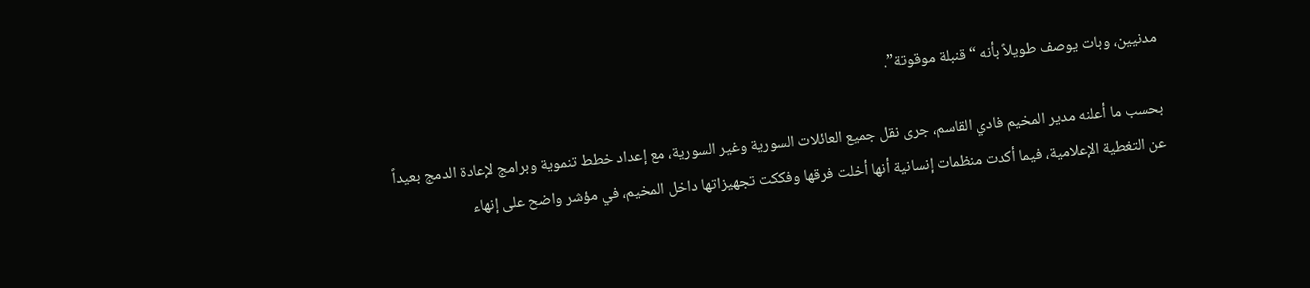مدنيين، وبات يوصف طويلاً بأنه “قنبلة موقوتة”.

بحسب ما أعلنه مدير المخيم فادي القاسم، جرى نقل جميع العائلات السورية وغير السورية، مع إعداد خطط تنموية وبرامج لإعادة الدمج بعيداً عن التغطية الإعلامية، فيما أكدت منظمات إنسانية أنها أخلت فرقها وفككت تجهيزاتها داخل المخيم، في مؤشر واضح على إنهاء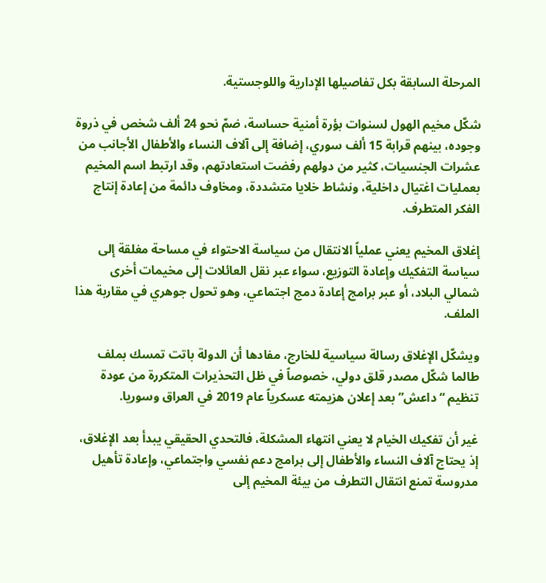المرحلة السابقة بكل تفاصيلها الإدارية واللوجستية.

شكّل مخيم الهول لسنوات بؤرة أمنية حساسة، ضمّ نحو 24 ألف شخص في ذروة وجوده، بينهم قرابة 15 ألف سوري، إضافة إلى آلاف النساء والأطفال الأجانب من عشرات الجنسيات، كثير من دولهم رفضت استعادتهم، وقد ارتبط اسم المخيم بعمليات اغتيال داخلية، ونشاط خلايا متشددة، ومخاوف دائمة من إعادة إنتاج الفكر المتطرف.

إغلاق المخيم يعني عملياً الانتقال من سياسة الاحتواء في مساحة مغلقة إلى سياسة التفكيك وإعادة التوزيع، سواء عبر نقل العائلات إلى مخيمات أخرى شمالي البلاد، أو عبر برامج إعادة دمج اجتماعي، وهو تحول جوهري في مقاربة هذا الملف.

ويشكّل الإغلاق رسالة سياسية للخارج، مفادها أن الدولة باتت تمسك بملف طالما شكّل مصدر قلق دولي، خصوصاً في ظل التحذيرات المتكررة من عودة تنظيم “داعش” بعد إعلان هزيمته عسكرياً عام 2019 في العراق وسوريا.

غير أن تفكيك الخيام لا يعني انتهاء المشكلة، فالتحدي الحقيقي يبدأ بعد الإغلاق، إذ يحتاج آلاف النساء والأطفال إلى برامج دعم نفسي واجتماعي، وإعادة تأهيل مدروسة تمنع انتقال التطرف من بيئة المخيم إلى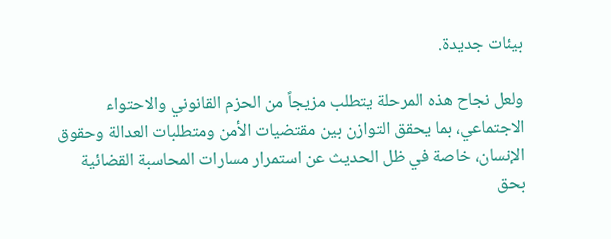بيئات جديدة.

ولعل نجاح هذه المرحلة يتطلب مزيجاً من الحزم القانوني والاحتواء الاجتماعي، بما يحقق التوازن بين مقتضيات الأمن ومتطلبات العدالة وحقوق الإنسان، خاصة في ظل الحديث عن استمرار مسارات المحاسبة القضائية بحق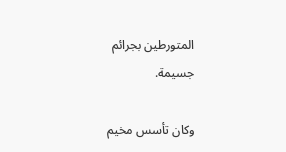المتورطين بجرائم جسيمة.

وكان تأسس مخيم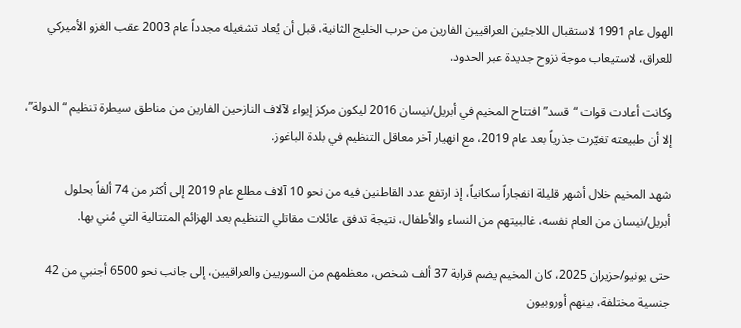الهول عام 1991 لاستقبال اللاجئين العراقيين الفارين من حرب الخليج الثانية، قبل أن يُعاد تشغيله مجدداً عام 2003 عقب الغزو الأميركي للعراق، لاستيعاب موجة نزوح جديدة عبر الحدود.

وكانت أعادت قوات “قسد” افتتاح المخيم في أبريل/نيسان 2016 ليكون مركز إيواء لآلاف النازحين الفارين من مناطق سيطرة تنظيم “الدولة”، إلا أن طبيعته تغيّرت جذرياً بعد عام 2019، مع انهيار آخر معاقل التنظيم في بلدة الباغوز.

شهد المخيم خلال أشهر قليلة انفجاراً سكانياً، إذ ارتفع عدد القاطنين فيه من نحو 10 آلاف مطلع عام 2019 إلى أكثر من 74 ألفاً بحلول أبريل/نيسان من العام نفسه، غالبيتهم من النساء والأطفال، نتيجة تدفق عائلات مقاتلي التنظيم بعد الهزائم المتتالية التي مُني بها.

حتى يونيو/حزيران 2025، كان المخيم يضم قرابة 37 ألف شخص، معظمهم من السوريين والعراقيين، إلى جانب نحو 6500 أجنبي من 42 جنسية مختلفة، بينهم أوروبيون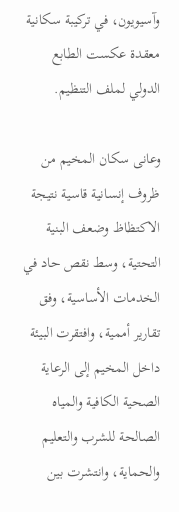وآسيويون، في تركيبة سكانية معقدة عكست الطابع الدولي لملف التنظيم.

وعانى سكان المخيم من ظروف إنسانية قاسية نتيجة الاكتظاظ وضعف البنية التحتية، وسط نقص حاد في الخدمات الأساسية، وفق تقارير أممية، وافتقرت البيئة داخل المخيم إلى الرعاية الصحية الكافية والمياه الصالحة للشرب والتعليم والحماية، وانتشرت بين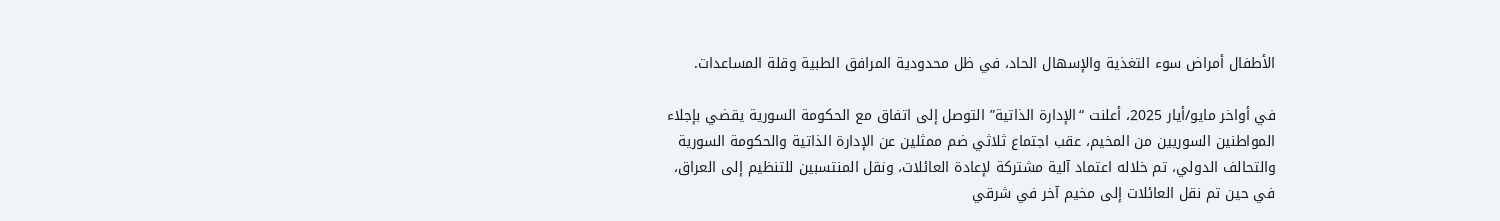الأطفال أمراض سوء التغذية والإسهال الحاد، في ظل محدودية المرافق الطبية وقلة المساعدات.

في أواخر مايو/أيار 2025، أعلنت “الإدارة الذاتية” التوصل إلى اتفاق مع الحكومة السورية يقضي بإجلاء المواطنين السوريين من المخيم، عقب اجتماع ثلاثي ضم ممثلين عن الإدارة الذاتية والحكومة السورية والتحالف الدولي، تم خلاله اعتماد آلية مشتركة لإعادة العائلات، ونقل المنتسبين للتنظيم إلى العراق، في حين تم نقل العائلات إلى مخيم آخر في شرقي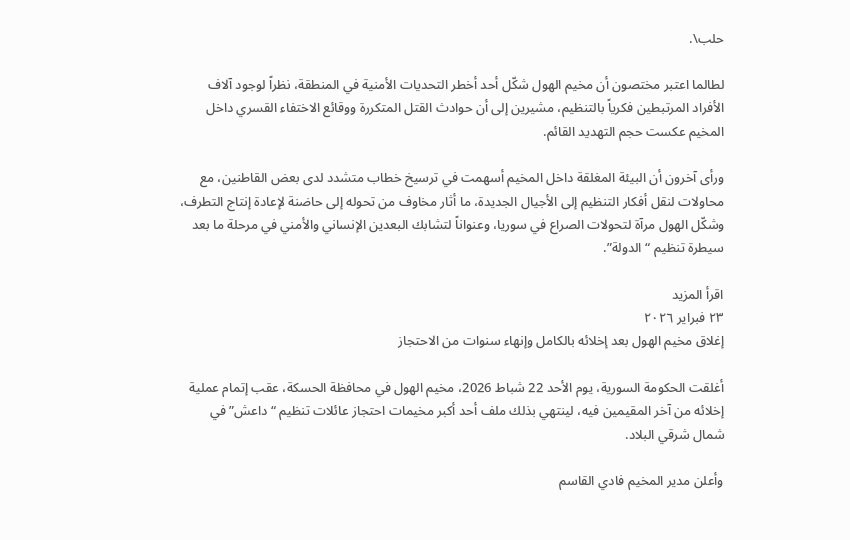حلب\.

لطالما اعتبر مختصون أن مخيم الهول شكّل أحد أخطر التحديات الأمنية في المنطقة، نظراً لوجود آلاف الأفراد المرتبطين فكرياً بالتنظيم، مشيرين إلى أن حوادث القتل المتكررة ووقائع الاختفاء القسري داخل المخيم عكست حجم التهديد القائم.

ورأى آخرون أن البيئة المغلقة داخل المخيم أسهمت في ترسيخ خطاب متشدد لدى بعض القاطنين، مع محاولات لنقل أفكار التنظيم إلى الأجيال الجديدة، ما أثار مخاوف من تحوله إلى حاضنة لإعادة إنتاج التطرف، وشكّل الهول مرآة لتحولات الصراع في سوريا، وعنواناً لتشابك البعدين الإنساني والأمني في مرحلة ما بعد سيطرة تنظيم “الدولة”.

اقرأ المزيد
٢٣ فبراير ٢٠٢٦
إغلاق مخيم الهول بعد إخلائه بالكامل وإنهاء سنوات من الاحتجاز

أغلقت الحكومة السورية، يوم الأحد 22 شباط 2026، مخيم الهول في محافظة الحسكة، عقب إتمام عملية إخلائه من آخر المقيمين فيه، لينتهي بذلك ملف أحد أكبر مخيمات احتجاز عائلات تنظيم “داعش” في شمال شرقي البلاد.

وأعلن مدير المخيم فادي القاسم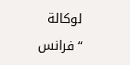لوكالة “فرانس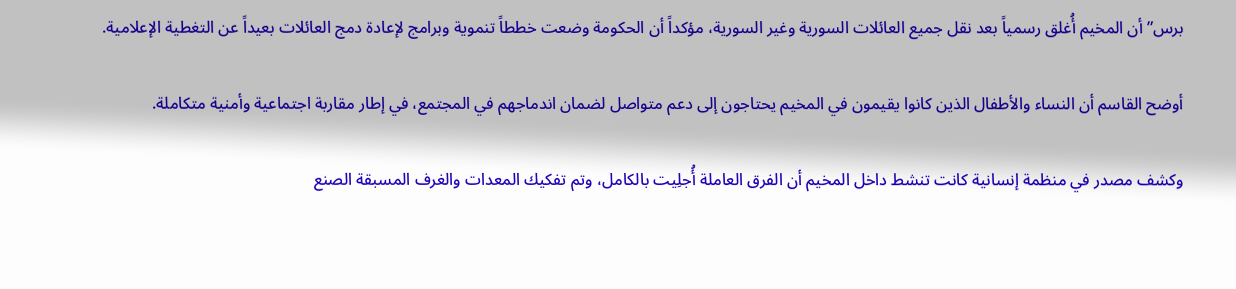برس” أن المخيم أُغلق رسمياً بعد نقل جميع العائلات السورية وغير السورية، مؤكداً أن الحكومة وضعت خططاً تنموية وبرامج لإعادة دمج العائلات بعيداً عن التغطية الإعلامية.

أوضح القاسم أن النساء والأطفال الذين كانوا يقيمون في المخيم يحتاجون إلى دعم متواصل لضمان اندماجهم في المجتمع، في إطار مقاربة اجتماعية وأمنية متكاملة.

وكشف مصدر في منظمة إنسانية كانت تنشط داخل المخيم أن الفرق العاملة أُجلِيت بالكامل، وتم تفكيك المعدات والغرف المسبقة الصنع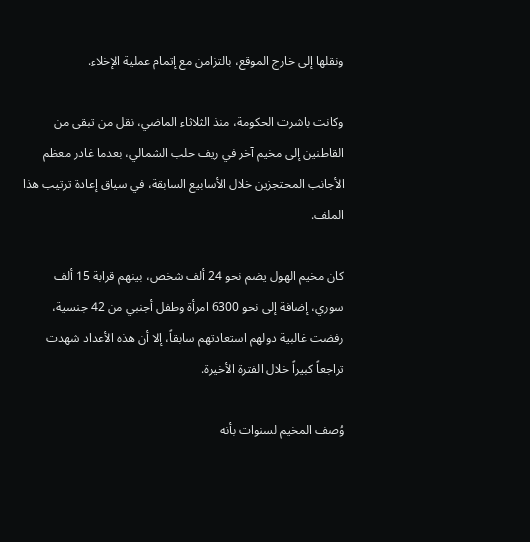ونقلها إلى خارج الموقع، بالتزامن مع إتمام عملية الإخلاء.

وكانت باشرت الحكومة، منذ الثلاثاء الماضي، نقل من تبقى من القاطنين إلى مخيم آخر في ريف حلب الشمالي، بعدما غادر معظم الأجانب المحتجزين خلال الأسابيع السابقة، في سياق إعادة ترتيب هذا الملف.

كان مخيم الهول يضم نحو 24 ألف شخص، بينهم قرابة 15 ألف سوري، إضافة إلى نحو 6300 امرأة وطفل أجنبي من 42 جنسية، رفضت غالبية دولهم استعادتهم سابقاً، إلا أن هذه الأعداد شهدت تراجعاً كبيراً خلال الفترة الأخيرة.

وُصف المخيم لسنوات بأنه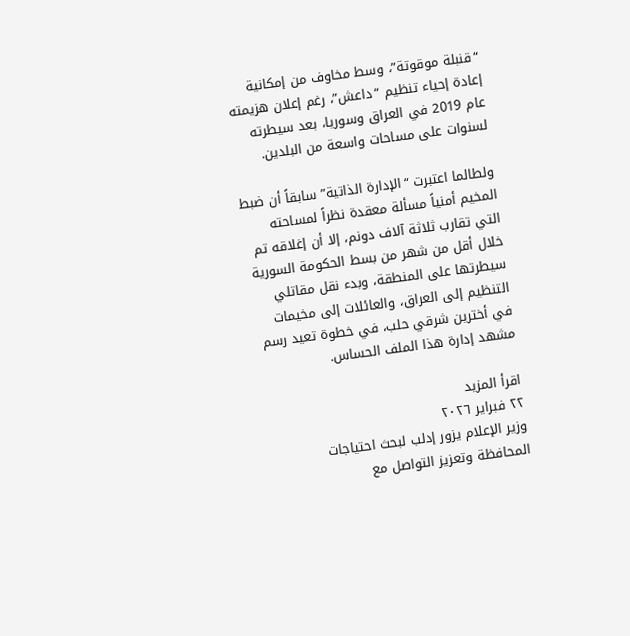“قنبلة موقوتة”، وسط مخاوف من إمكانية إعادة إحياء تنظيم “داعش”، رغم إعلان هزيمته عام 2019 في العراق وسوريا، بعد سيطرته لسنوات على مساحات واسعة من البلدين.

ولطالما اعتبرت “الإدارة الذاتية” سابقاً أن ضبط المخيم أمنياً مسألة معقدة نظراً لمساحته التي تقارب ثلاثة آلاف دونم، إلا أن إغلاقه تم خلال أقل من شهر من بسط الحكومة السورية سيطرتها على المنطقة، وبدء نقل مقاتلي التنظيم إلى العراق، والعائلات إلى مخيمات في أخترين شرقي حلب، في خطوة تعيد رسم مشهد إدارة هذا الملف الحساس.

اقرأ المزيد
٢٢ فبراير ٢٠٢٦
وزير الإعلام يزور إدلب لبحث احتياجات المحافظة وتعزيز التواصل مع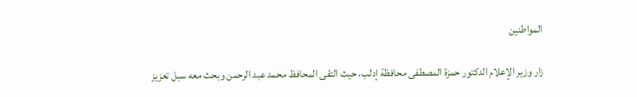المواطنين

زار وزير الإعلام الدكتور حمزة المصطفى محافظة إدلب، حيث التقى المحافظ محمد عبد الرحمن وبحث معه سبل تعزيز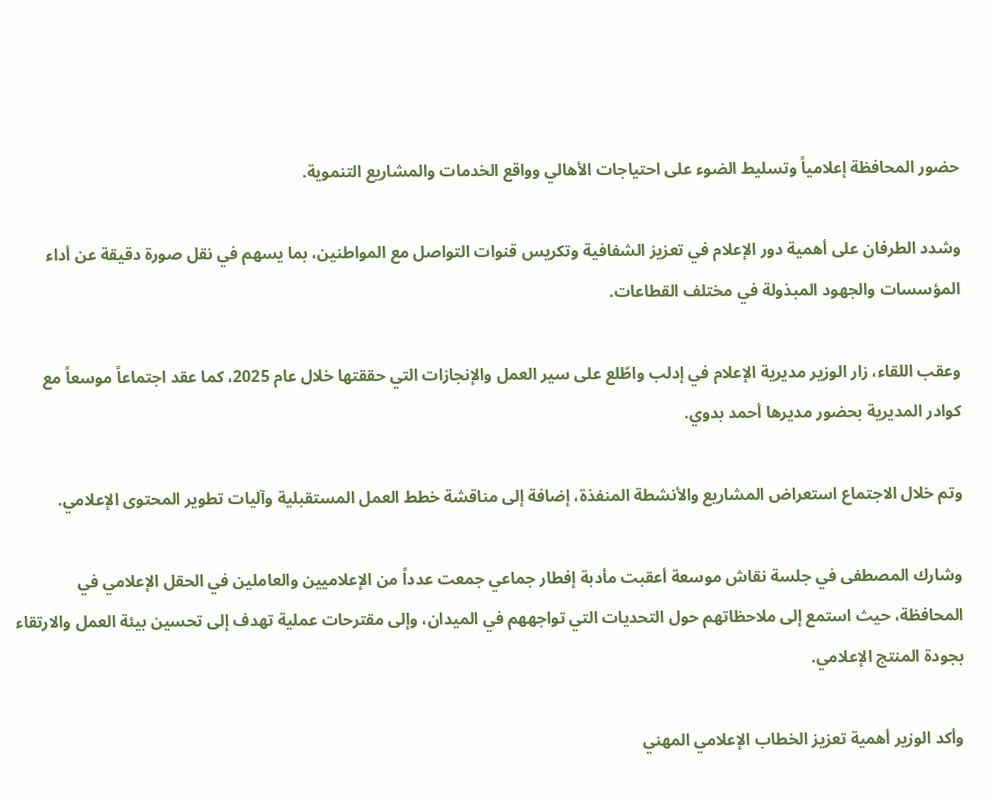حضور المحافظة إعلامياً وتسليط الضوء على احتياجات الأهالي وواقع الخدمات والمشاريع التنموية.

وشدد الطرفان على أهمية دور الإعلام في تعزيز الشفافية وتكريس قنوات التواصل مع المواطنين، بما يسهم في نقل صورة دقيقة عن أداء المؤسسات والجهود المبذولة في مختلف القطاعات.

وعقب اللقاء، زار الوزير مديرية الإعلام في إدلب واطّلع على سير العمل والإنجازات التي حققتها خلال عام 2025، كما عقد اجتماعاً موسعاً مع كوادر المديرية بحضور مديرها أحمد بدوي.

وتم خلال الاجتماع استعراض المشاريع والأنشطة المنفذة، إضافة إلى مناقشة خطط العمل المستقبلية وآليات تطوير المحتوى الإعلامي.

وشارك المصطفى في جلسة نقاش موسعة أعقبت مأدبة إفطار جماعي جمعت عدداً من الإعلاميين والعاملين في الحقل الإعلامي في المحافظة، حيث استمع إلى ملاحظاتهم حول التحديات التي تواجههم في الميدان، وإلى مقترحات عملية تهدف إلى تحسين بيئة العمل والارتقاء بجودة المنتج الإعلامي.

وأكد الوزير أهمية تعزيز الخطاب الإعلامي المهني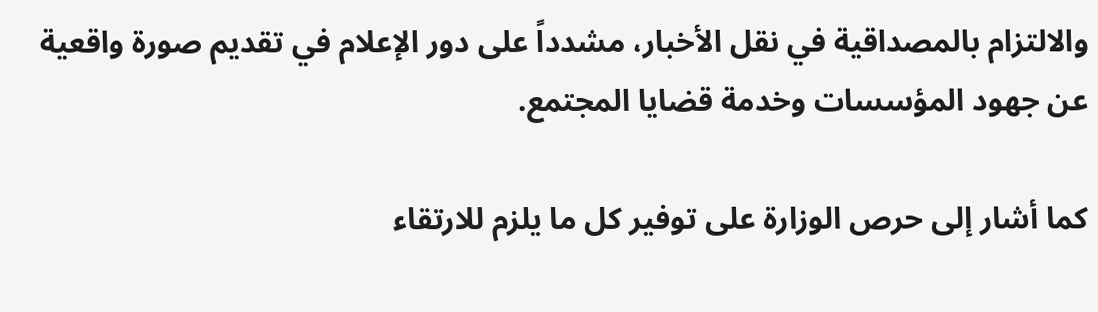والالتزام بالمصداقية في نقل الأخبار، مشدداً على دور الإعلام في تقديم صورة واقعية عن جهود المؤسسات وخدمة قضايا المجتمع.

كما أشار إلى حرص الوزارة على توفير كل ما يلزم للارتقاء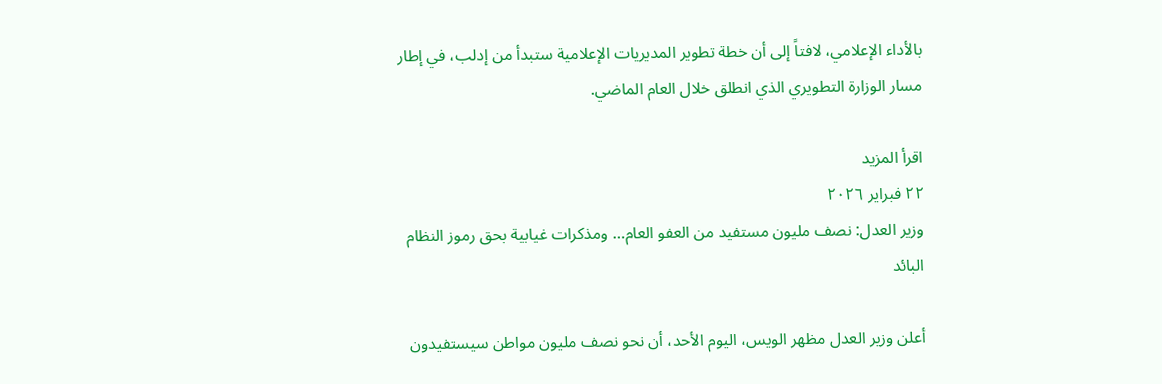بالأداء الإعلامي، لافتاً إلى أن خطة تطوير المديريات الإعلامية ستبدأ من إدلب، في إطار مسار الوزارة التطويري الذي انطلق خلال العام الماضي.

اقرأ المزيد
٢٢ فبراير ٢٠٢٦
وزير العدل: نصف مليون مستفيد من العفو العام… ومذكرات غيابية بحق رموز النظام البائد

أعلن وزير العدل مظهر الويس، اليوم الأحد، أن نحو نصف مليون مواطن سيستفيدون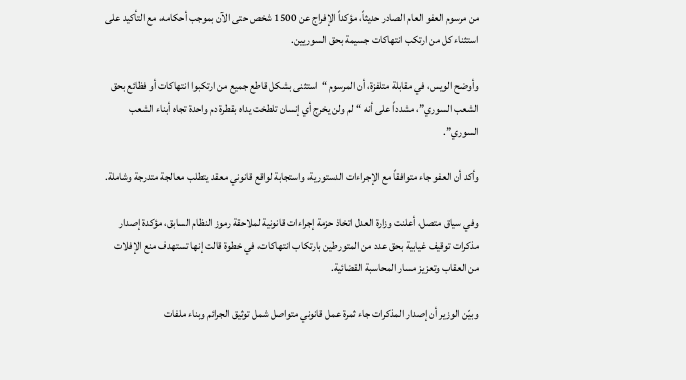من مرسوم العفو العام الصادر حديثاً، مؤكداً الإفراج عن 1500 شخص حتى الآن بموجب أحكامه، مع التأكيد على استثناء كل من ارتكب انتهاكات جسيمة بحق السوريين.

وأوضح الويس، في مقابلة متلفزة، أن المرسوم “استثنى بشكل قاطع جميع من ارتكبوا انتهاكات أو فظائع بحق الشعب السوري”، مشدداً على أنه “لم ولن يخرج أي إنسان تلطخت يداه بقطرة دم واحدة تجاه أبناء الشعب السوري”.

وأكد أن العفو جاء متوافقاً مع الإجراءات الدستورية، واستجابة لواقع قانوني معقد يتطلب معالجة متدرجة وشاملة.

وفي سياق متصل، أعلنت وزارة العدل اتخاذ حزمة إجراءات قانونية لملاحقة رموز النظام السابق، مؤكدة إصدار مذكرات توقيف غيابية بحق عدد من المتورطين بارتكاب انتهاكات، في خطوة قالت إنها تستهدف منع الإفلات من العقاب وتعزيز مسار المحاسبة القضائية.

وبيّن الوزير أن إصدار المذكرات جاء ثمرة عمل قانوني متواصل شمل توثيق الجرائم وبناء ملفات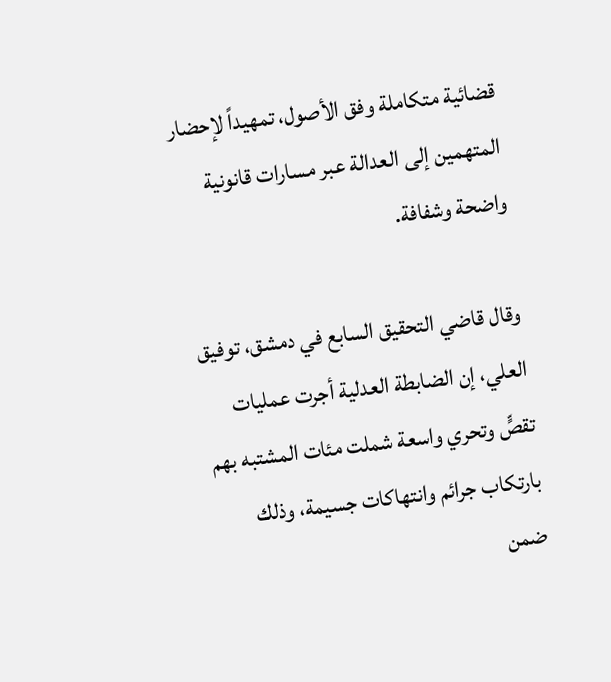قضائية متكاملة وفق الأصول، تمهيداً لإحضار المتهمين إلى العدالة عبر مسارات قانونية واضحة وشفافة.

وقال قاضي التحقيق السابع في دمشق، توفيق العلي، إن الضابطة العدلية أجرت عمليات تقصٍّ وتحري واسعة شملت مئات المشتبه بهم بارتكاب جرائم وانتهاكات جسيمة، وذلك ضمن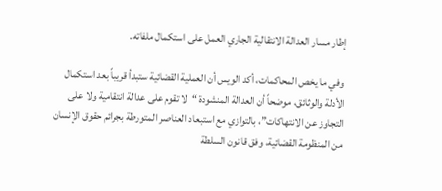إطار مسار العدالة الانتقالية الجاري العمل على استكمال ملفاته.

وفي ما يخص المحاكمات، أكد الويس أن العملية القضائية ستبدأ قريباً بعد استكمال الأدلة والوثائق، موضحاً أن العدالة المنشودة “لا تقوم على عدالة انتقامية ولا على التجاوز عن الانتهاكات”، بالتوازي مع استبعاد العناصر المتورطة بجرائم حقوق الإنسان من المنظومة القضائية، وفق قانون السلطة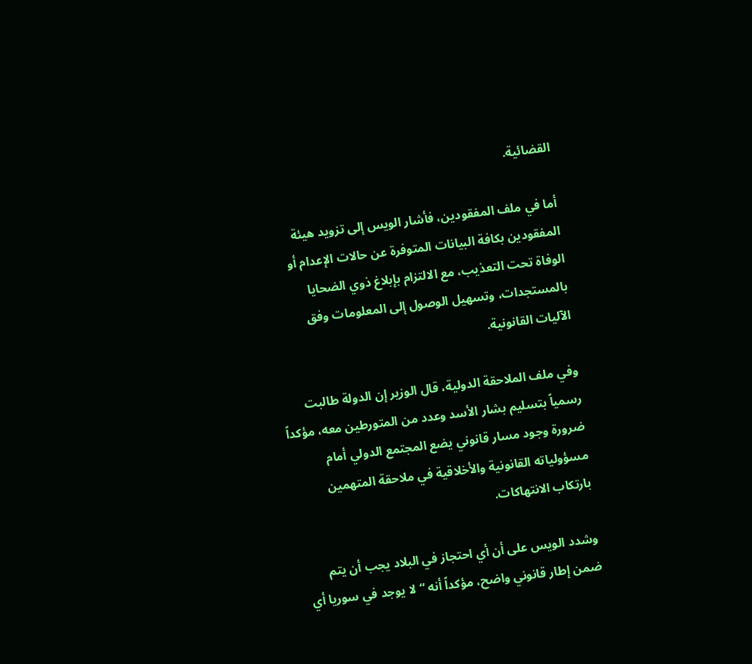القضائية.

أما في ملف المفقودين، فأشار الويس إلى تزويد هيئة المفقودين بكافة البيانات المتوفرة عن حالات الإعدام أو الوفاة تحت التعذيب، مع الالتزام بإبلاغ ذوي الضحايا بالمستجدات، وتسهيل الوصول إلى المعلومات وفق الآليات القانونية.

وفي ملف الملاحقة الدولية، قال الوزير إن الدولة طالبت رسمياً بتسليم بشار الأسد وعدد من المتورطين معه، مؤكداً ضرورة وجود مسار قانوني يضع المجتمع الدولي أمام مسؤولياته القانونية والأخلاقية في ملاحقة المتهمين بارتكاب الانتهاكات.

وشدد الويس على أن أي احتجاز في البلاد يجب أن يتم ضمن إطار قانوني واضح، مؤكداً أنه “لا يوجد في سوريا أي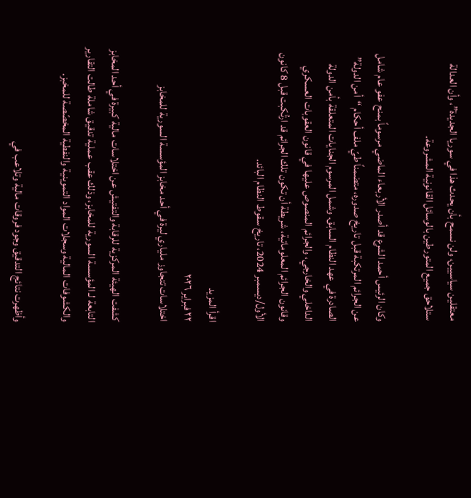معتقلين سياسيين، ولن نسمح بأن يحدث هذا في سوريا الجديدة”، وأن العدالة ستلاحق جميع المتورطين بالوسائل القانونية المشروعة.

وكان الرئيس أحمد الشرع قد أصدر الأربعاء الماضي مرسوماً بمنح عفو عام شامل عن الجرائم المرتكبة قبل تاريخ صدوره، متضمناً طيّ ملف أحكام “أمن الدولة” الصادرة في عهد النظام السابق. وشمل المرسوم الجنايات المتعلقة بأمن الدولة الداخلي والخارجي، والجرائم المنصوص عليها في قانون العقوبات العسكري وقانون الجرائم المعلوماتية، شريطة أن تكون تلك الجرائم قد ارتُكبت قبل 8 كانون الأول/ديسمبر 2024، تاريخ سقوط النظام البائد.

اقرأ المزيد
٢٢ فبراير ٢٠٢٦
اختلاسات تتجاوز ملياري ليرة في أحد مخابز المؤسسة السورية للمخابز

كشفت الهيئة المركزية للرقابة والتفتيش عن اختلاسات مالية كبيرة في أحد المخابز التابعة لـ المؤسسة السورية للمخابز، وذلك عقب عملية تدقيق شاملة طالت التقارير والكشوفات المالية وسجلات المواد التموينية والنفطية المخصّصة للمخبز.

وأظهرت نتائج التدقيق وجود فروقات مالية وتلاعب في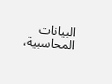البيانات المحاسبية،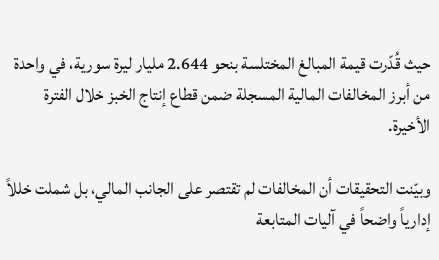حيث قُدّرت قيمة المبالغ المختلسة بنحو 2.644 مليار ليرة سورية، في واحدة من أبرز المخالفات المالية المسجلة ضمن قطاع إنتاج الخبز خلال الفترة الأخيرة.

وبيّنت التحقيقات أن المخالفات لم تقتصر على الجانب المالي، بل شملت خللاً إدارياً واضحاً في آليات المتابعة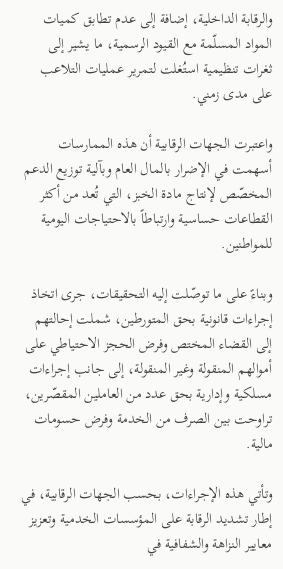والرقابة الداخلية، إضافة إلى عدم تطابق كميات المواد المسلّمة مع القيود الرسمية، ما يشير إلى ثغرات تنظيمية استُغلت لتمرير عمليات التلاعب على مدى زمني.

واعتبرت الجهات الرقابية أن هذه الممارسات أسهمت في الإضرار بالمال العام وبآلية توزيع الدعم المخصّص لإنتاج مادة الخبز، التي تُعد من أكثر القطاعات حساسية وارتباطاً بالاحتياجات اليومية للمواطنين.

وبناءً على ما توصّلت إليه التحقيقات، جرى اتخاذ إجراءات قانونية بحق المتورطين، شملت إحالتهم إلى القضاء المختص وفرض الحجز الاحتياطي على أموالهم المنقولة وغير المنقولة، إلى جانب إجراءات مسلكية وإدارية بحق عدد من العاملين المقصّرين، تراوحت بين الصرف من الخدمة وفرض حسومات مالية.

وتأتي هذه الإجراءات، بحسب الجهات الرقابية، في إطار تشديد الرقابة على المؤسسات الخدمية وتعزيز معايير النزاهة والشفافية في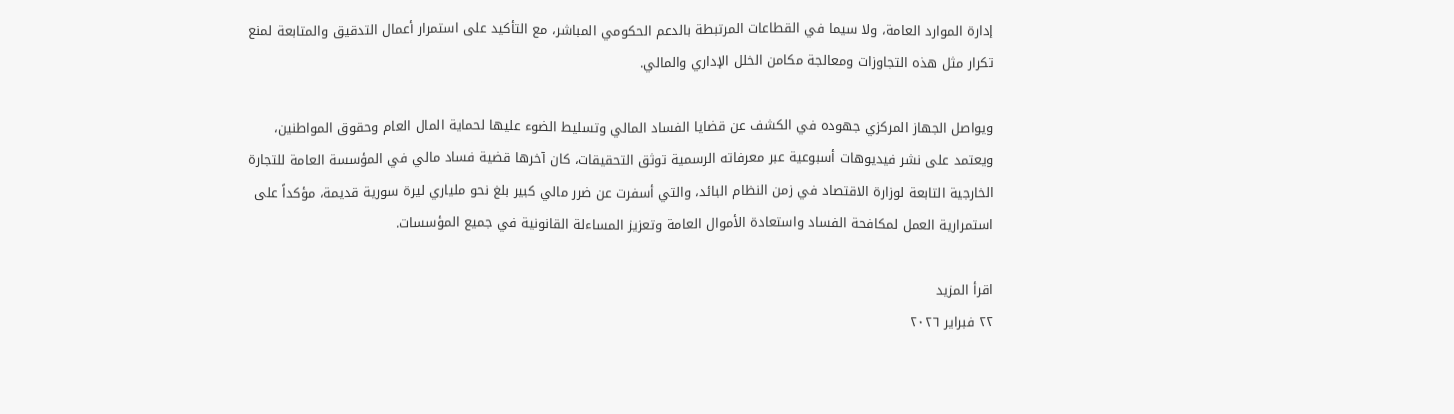إدارة الموارد العامة، ولا سيما في القطاعات المرتبطة بالدعم الحكومي المباشر، مع التأكيد على استمرار أعمال التدقيق والمتابعة لمنع تكرار مثل هذه التجاوزات ومعالجة مكامن الخلل الإداري والمالي.

ويواصل الجهاز المركزي جهوده في الكشف عن قضايا الفساد المالي وتسليط الضوء عليها لحماية المال العام وحقوق المواطنين، ويعتمد على نشر فيديوهات أسبوعية عبر معرفاته الرسمية توثق التحقيقات، كان آخرها قضية فساد مالي في المؤسسة العامة للتجارة الخارجية التابعة لوزارة الاقتصاد في زمن النظام البائد، والتي أسفرت عن ضرر مالي كبير بلغ نحو ملياري ليرة سورية قديمة، مؤكداً على استمرارية العمل لمكافحة الفساد واستعادة الأموال العامة وتعزيز المساءلة القانونية في جميع المؤسسات.

اقرأ المزيد
٢٢ فبراير ٢٠٢٦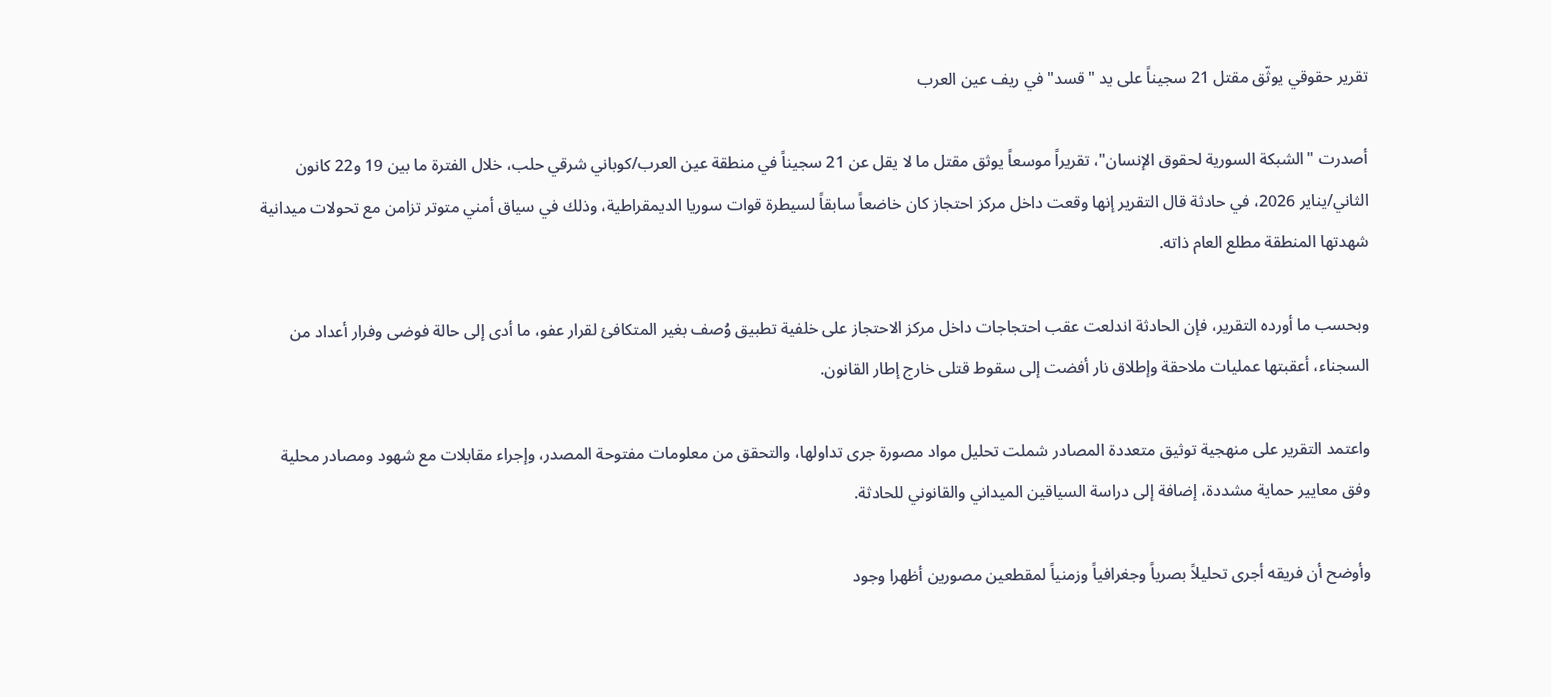تقرير حقوقي يوثّق مقتل 21 سجيناً على يد "قسد" في ريف عين العرب

أصدرت "الشبكة السورية لحقوق الإنسان"، تقريراً موسعاً يوثق مقتل ما لا يقل عن 21 سجيناً في منطقة عين العرب/كوباني شرقي حلب، خلال الفترة ما بين 19 و22 كانون الثاني/يناير 2026، في حادثة قال التقرير إنها وقعت داخل مركز احتجاز كان خاضعاً سابقاً لسيطرة قوات سوريا الديمقراطية، وذلك في سياق أمني متوتر تزامن مع تحولات ميدانية شهدتها المنطقة مطلع العام ذاته.

وبحسب ما أورده التقرير، فإن الحادثة اندلعت عقب احتجاجات داخل مركز الاحتجاز على خلفية تطبيق وُصف بغير المتكافئ لقرار عفو، ما أدى إلى حالة فوضى وفرار أعداد من السجناء، أعقبتها عمليات ملاحقة وإطلاق نار أفضت إلى سقوط قتلى خارج إطار القانون.

واعتمد التقرير على منهجية توثيق متعددة المصادر شملت تحليل مواد مصورة جرى تداولها، والتحقق من معلومات مفتوحة المصدر، وإجراء مقابلات مع شهود ومصادر محلية وفق معايير حماية مشددة، إضافة إلى دراسة السياقين الميداني والقانوني للحادثة.

وأوضح أن فريقه أجرى تحليلاً بصرياً وجغرافياً وزمنياً لمقطعين مصورين أظهرا وجود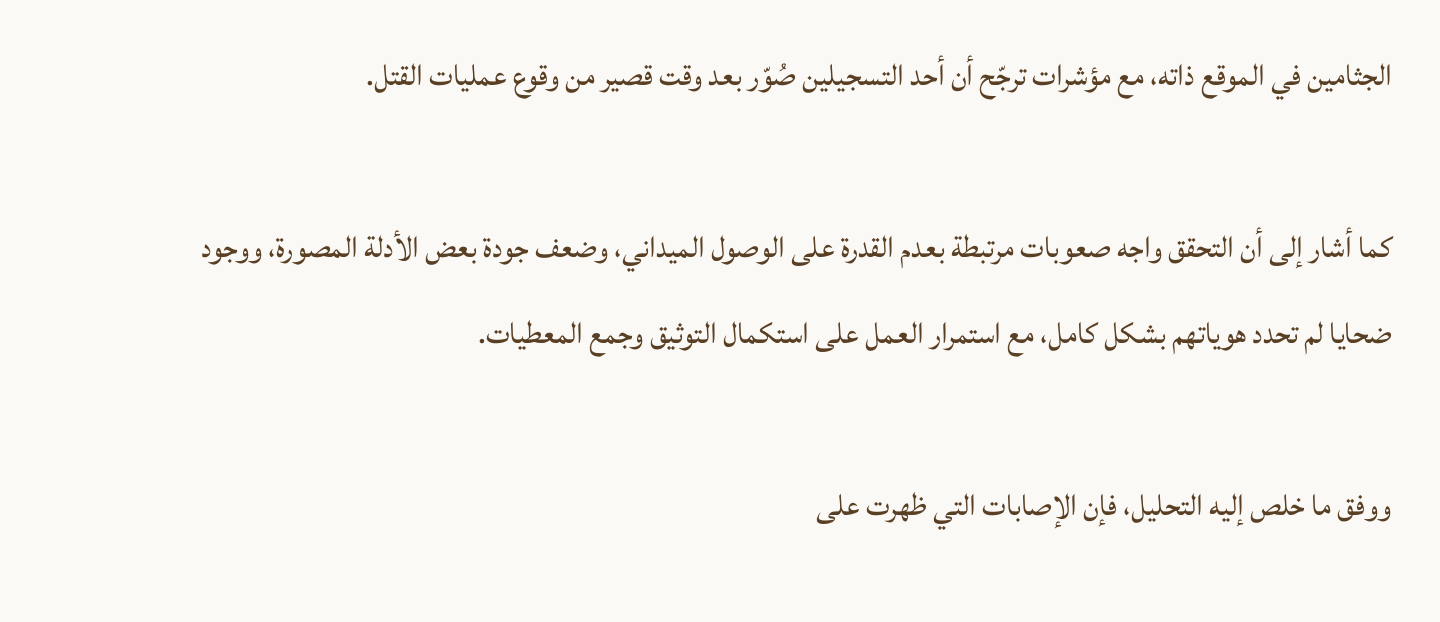الجثامين في الموقع ذاته، مع مؤشرات ترجّح أن أحد التسجيلين صُوّر بعد وقت قصير من وقوع عمليات القتل.

كما أشار إلى أن التحقق واجه صعوبات مرتبطة بعدم القدرة على الوصول الميداني، وضعف جودة بعض الأدلة المصورة، ووجود ضحايا لم تحدد هوياتهم بشكل كامل، مع استمرار العمل على استكمال التوثيق وجمع المعطيات.

ووفق ما خلص إليه التحليل، فإن الإصابات التي ظهرت على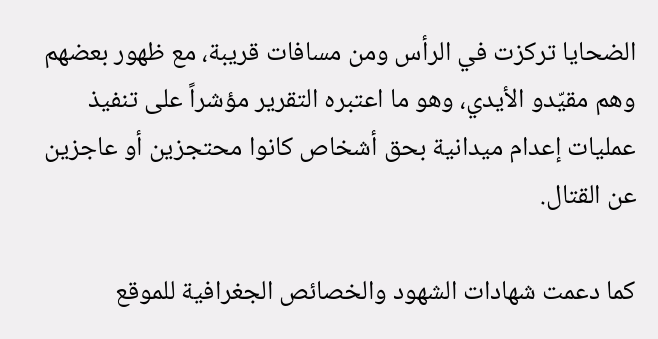الضحايا تركزت في الرأس ومن مسافات قريبة، مع ظهور بعضهم وهم مقيّدو الأيدي، وهو ما اعتبره التقرير مؤشراً على تنفيذ عمليات إعدام ميدانية بحق أشخاص كانوا محتجزين أو عاجزين عن القتال.

كما دعمت شهادات الشهود والخصائص الجغرافية للموقع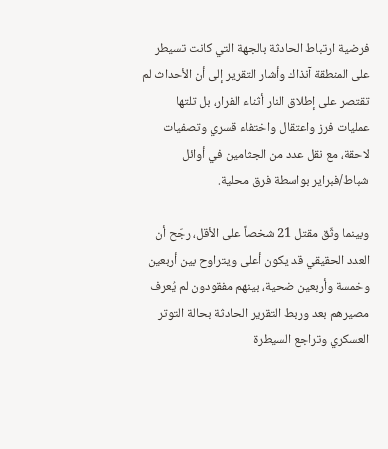فرضية ارتباط الحادثة بالجهة التي كانت تسيطر على المنطقة آنذاك وأشار التقرير إلى أن الأحداث لم تقتصر على إطلاق النار أثناء الفرار، بل تلتها عمليات فرز واعتقال واختفاء قسري وتصفيات لاحقة، مع نقل عدد من الجثامين في أوائل شباط/فبراير بواسطة فرق محلية.

وبينما وثّق مقتل 21 شخصاً على الأقل، رجّح أن العدد الحقيقي قد يكون أعلى ويتراوح بين أربعين وخمسة وأربعين ضحية، بينهم مفقودون لم يُعرف مصيرهم بعد وربط التقرير الحادثة بحالة التوتر العسكري وتراجع السيطرة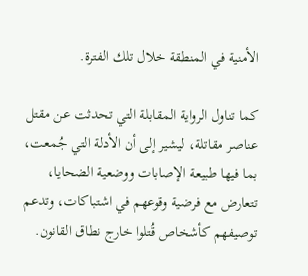الأمنية في المنطقة خلال تلك الفترة.

كما تناول الرواية المقابلة التي تحدثت عن مقتل عناصر مقاتلة، ليشير إلى أن الأدلة التي جُمعت، بما فيها طبيعة الإصابات ووضعية الضحايا، تتعارض مع فرضية وقوعهم في اشتباكات، وتدعم توصيفهم كأشخاص قُتلوا خارج نطاق القانون.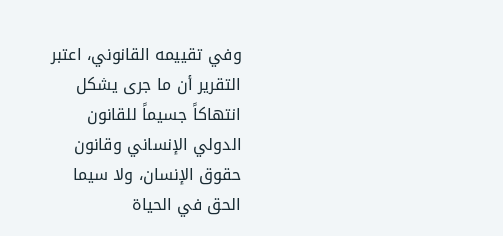وفي تقييمه القانوني، اعتبر التقرير أن ما جرى يشكل انتهاكاً جسيماً للقانون الدولي الإنساني وقانون حقوق الإنسان، ولا سيما الحق في الحياة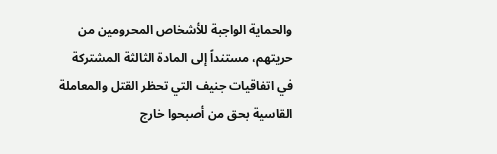والحماية الواجبة للأشخاص المحرومين من حريتهم، مستنداً إلى المادة الثالثة المشتركة في اتفاقيات جنيف التي تحظر القتل والمعاملة القاسية بحق من أصبحوا خارج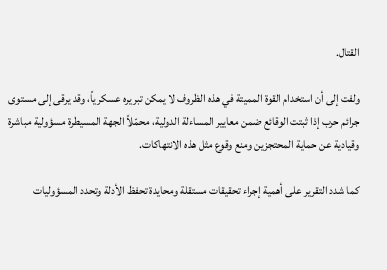القتال.

ولفت إلى أن استخدام القوة المميتة في هذه الظروف لا يمكن تبريره عسكرياً، وقد يرقى إلى مستوى جرائم حرب إذا ثبتت الوقائع ضمن معايير المساءلة الدولية، محمّلاً الجهة المسيطرة مسؤولية مباشرة وقيادية عن حماية المحتجزين ومنع وقوع مثل هذه الانتهاكات.

كما شدد التقرير على أهمية إجراء تحقيقات مستقلة ومحايدة تحفظ الأدلة وتحدد المسؤوليات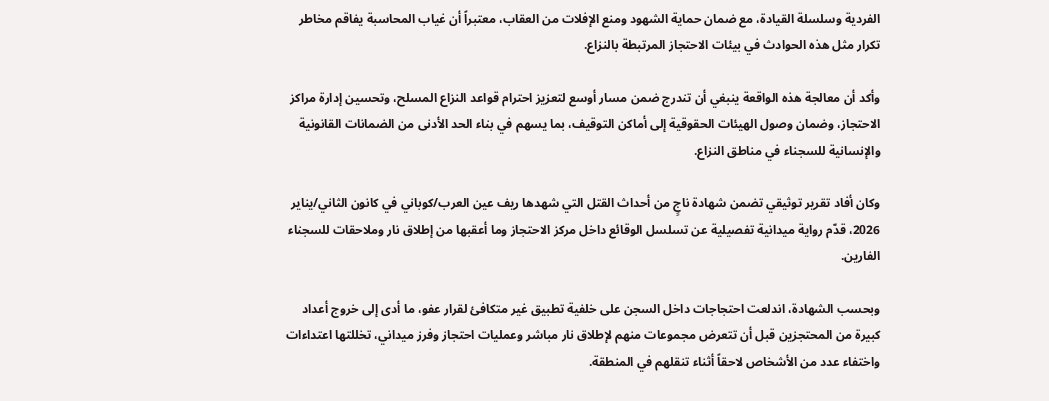الفردية وسلسلة القيادة، مع ضمان حماية الشهود ومنع الإفلات من العقاب، معتبراً أن غياب المحاسبة يفاقم مخاطر تكرار مثل هذه الحوادث في بيئات الاحتجاز المرتبطة بالنزاع.

وأكد أن معالجة هذه الواقعة ينبغي أن تندرج ضمن مسار أوسع لتعزيز احترام قواعد النزاع المسلح، وتحسين إدارة مراكز الاحتجاز، وضمان وصول الهيئات الحقوقية إلى أماكن التوقيف، بما يسهم في بناء الحد الأدنى من الضمانات القانونية والإنسانية للسجناء في مناطق النزاع.

وكان أفاد تقرير توثيقي تضمن شهادة ناجٍ من أحداث القتل التي شهدها ريف عين العرب/كوباني في كانون الثاني/يناير 2026، قدّم رواية ميدانية تفصيلية عن تسلسل الوقائع داخل مركز الاحتجاز وما أعقبها من إطلاق نار وملاحقات للسجناء الفارين.

وبحسب الشهادة، اندلعت احتجاجات داخل السجن على خلفية تطبيق غير متكافئ لقرار عفو، ما أدى إلى خروج أعداد كبيرة من المحتجزين قبل أن تتعرض مجموعات منهم لإطلاق نار مباشر وعمليات احتجاز وفرز ميداني، تخللتها اعتداءات واختفاء عدد من الأشخاص لاحقاً أثناء تنقلهم في المنطقة.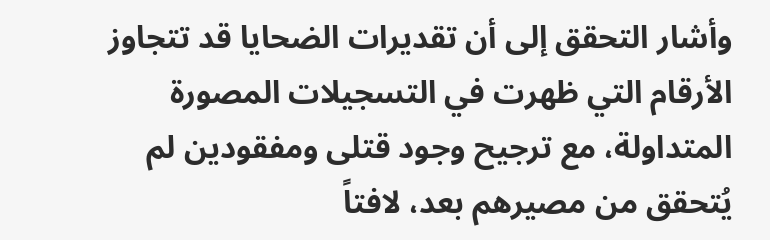وأشار التحقق إلى أن تقديرات الضحايا قد تتجاوز الأرقام التي ظهرت في التسجيلات المصورة المتداولة، مع ترجيح وجود قتلى ومفقودين لم يُتحقق من مصيرهم بعد، لافتاً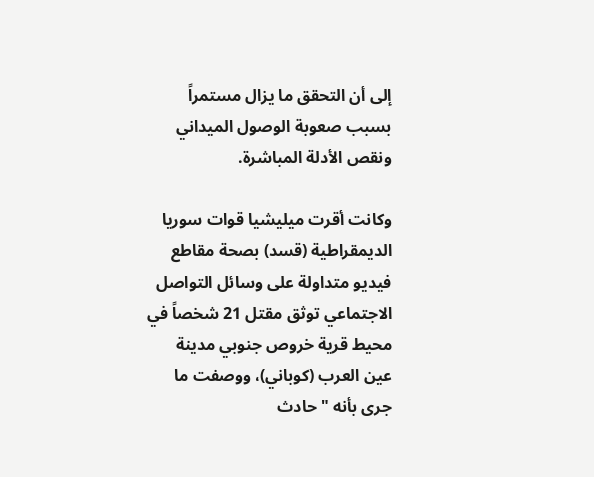إلى أن التحقق ما يزال مستمراً بسبب صعوبة الوصول الميداني ونقص الأدلة المباشرة.

وكانت أقرت ميليشيا قوات سوريا الديمقراطية (قسد) بصحة مقاطع فيديو متداولة على وسائل التواصل الاجتماعي توثق مقتل 21 شخصاً في محيط قرية خروص جنوبي مدينة عين العرب (كوباني)، ووصفت ما جرى بأنه "حادث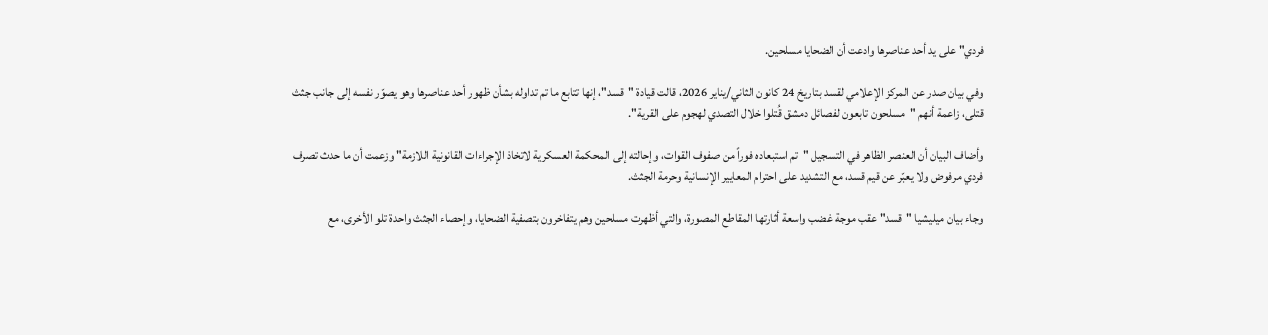فردي" على يد أحد عناصرها وادعت أن الضحايا مسلحين.

وفي بيان صدر عن المركز الإعلامي لقسد بتاريخ 24 كانون الثاني/يناير 2026، قالت قيادة "قسد"، إنها تتابع ما تم تداوله بشأن ظهور أحد عناصرها وهو يصوّر نفسه إلى جانب جثث قتلى، زاعمة أنهم "مسلحون تابعون لفصائل دمشق قُتلوا خلال التصدي لهجوم على القرية".

وأضاف البيان أن العنصر الظاهر في التسجيل "تم استبعاده فوراً من صفوف القوات، وإحالته إلى المحكمة العسكرية لاتخاذ الإجراءات القانونية اللازمة" وزعمت أن ما حدث تصرف فردي مرفوض ولا يعبّر عن قيم قسد، مع التشديد على احترام المعايير الإنسانية وحرمة الجثث.

وجاء بيان ميليشيا "قسد" عقب موجة غضب واسعة أثارتها المقاطع المصورة، والتي أظهرت مسلحين وهم يتفاخرون بتصفية الضحايا، وإحصاء الجثث واحدة تلو الأخرى، مع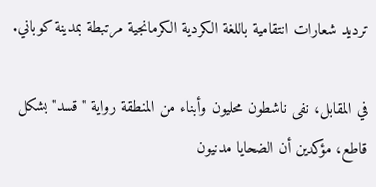ترديد شعارات انتقامية باللغة الكردية الكرمانجية مرتبطة بمدينة كوباني.

في المقابل، نفى ناشطون محليون وأبناء من المنطقة رواية "قسد" بشكل قاطع، مؤكدين أن الضحايا مدنيون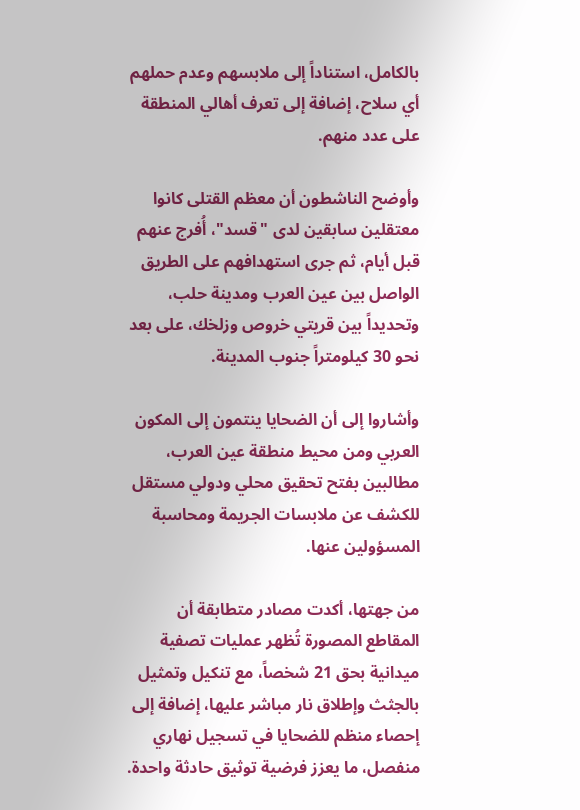بالكامل، استناداً إلى ملابسهم وعدم حملهم أي سلاح، إضافة إلى تعرف أهالي المنطقة على عدد منهم.

وأوضح الناشطون أن معظم القتلى كانوا معتقلين سابقين لدى "قسد"، أُفرج عنهم قبل أيام، ثم جرى استهدافهم على الطريق الواصل بين عين العرب ومدينة حلب، وتحديداً بين قريتي خروص وزلخك، على بعد نحو 30 كيلومتراً جنوب المدينة.

وأشاروا إلى أن الضحايا ينتمون إلى المكون العربي ومن محيط منطقة عين العرب، مطالبين بفتح تحقيق محلي ودولي مستقل للكشف عن ملابسات الجريمة ومحاسبة المسؤولين عنها.

من جهتها، أكدت مصادر متطابقة أن المقاطع المصورة تُظهر عمليات تصفية ميدانية بحق 21 شخصاً، مع تنكيل وتمثيل بالجثث وإطلاق نار مباشر عليها، إضافة إلى إحصاء منظم للضحايا في تسجيل نهاري منفصل، ما يعزز فرضية توثيق حادثة واحدة.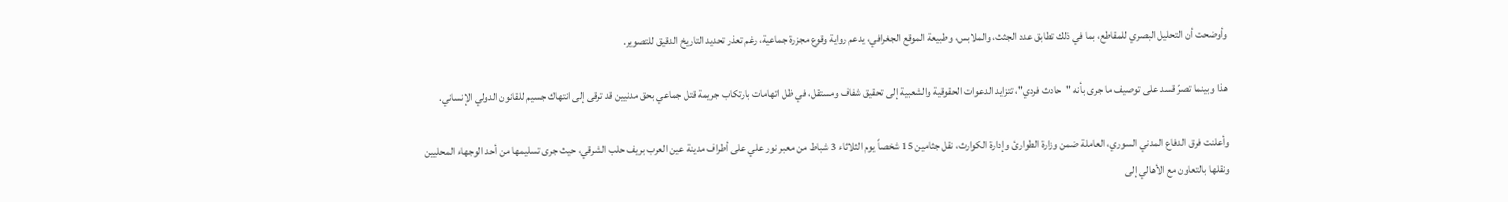وأوضحت أن التحليل البصري للمقاطع، بما في ذلك تطابق عدد الجثث، والملابس، وطبيعة الموقع الجغرافي، يدعم رواية وقوع مجزرة جماعية، رغم تعذر تحديد التاريخ الدقيق للتصوير.

هذا وبينما تصرّ قسد على توصيف ما جرى بأنه "حادث فردي"، تتزايد الدعوات الحقوقية والشعبية إلى تحقيق شفاف ومستقل، في ظل اتهامات بارتكاب جريمة قتل جماعي بحق مدنيين قد ترقى إلى انتهاك جسيم للقانون الدولي الإنساني.

وأعلنت فرق الدفاع المدني السوري، العاملة ضمن وزارة الطوارئ وإدارة الكوارث، نقل جثامين 15 شخصاً يوم الثلاثاء 3 شباط من معبر نور علي على أطراف مدينة عين العرب بريف حلب الشرقي، حيث جرى تسليمها من أحد الوجهاء المحليين ونقلها بالتعاون مع الأهالي إلى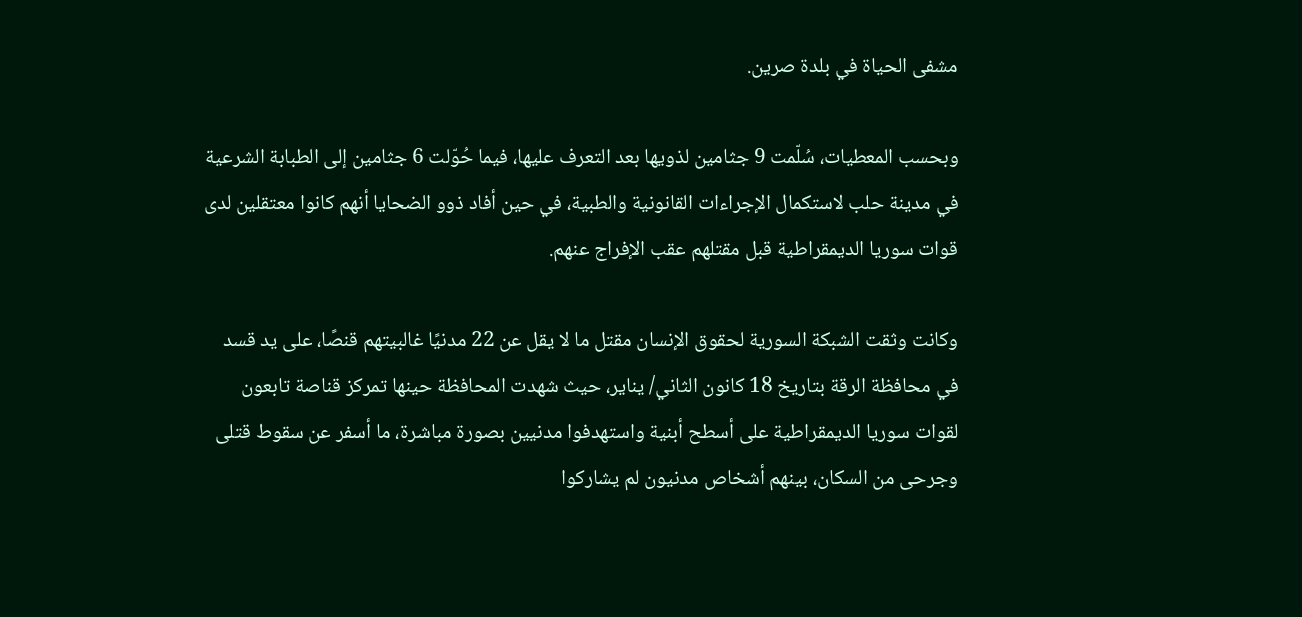مشفى الحياة في بلدة صرين.

وبحسب المعطيات، سُلّمت 9 جثامين لذويها بعد التعرف عليها، فيما حُوّلت 6 جثامين إلى الطبابة الشرعية في مدينة حلب لاستكمال الإجراءات القانونية والطبية، في حين أفاد ذوو الضحايا أنهم كانوا معتقلين لدى قوات سوريا الديمقراطية قبل مقتلهم عقب الإفراج عنهم.

وكانت وثقت الشبكة السورية لحقوق الإنسان مقتل ما لا يقل عن 22 مدنيًا غالبيتهم قنصًا، على يد قسد في محافظة الرقة بتاريخ 18 كانون الثاني/ يناير، حيث شهدت المحافظة حينها تمركز قناصة تابعون لقوات سوريا الديمقراطية على أسطح أبنية واستهدفوا مدنيين بصورة مباشرة، ما أسفر عن سقوط قتلى وجرحى من السكان، بينهم أشخاص مدنيون لم يشاركوا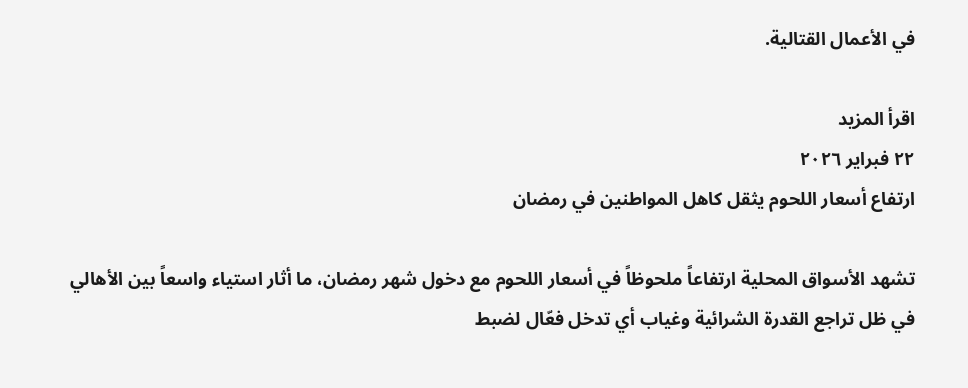في الأعمال القتالية.

اقرأ المزيد
٢٢ فبراير ٢٠٢٦
ارتفاع أسعار اللحوم يثقل كاهل المواطنين في رمضان

تشهد الأسواق المحلية ارتفاعاً ملحوظاً في أسعار اللحوم مع دخول شهر رمضان، ما أثار استياء واسعاً بين الأهالي في ظل تراجع القدرة الشرائية وغياب أي تدخل فعّال لضبط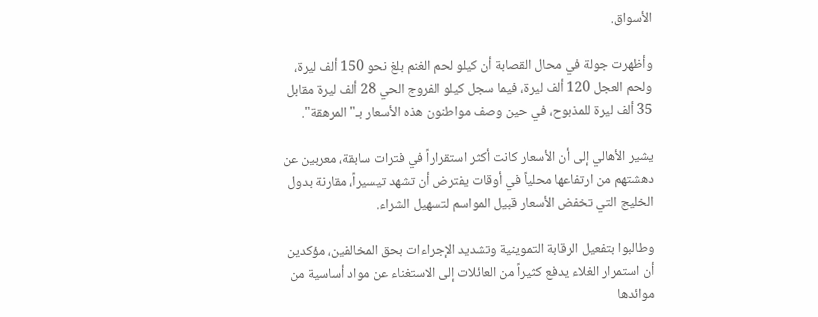الأسواق.

وأظهرت جولة في محال القصابة أن كيلو لحم الغنم بلغ نحو 150 ألف ليرة، ولحم العجل 120 ألف ليرة، فيما سجل كيلو الفروج الحي 28 ألف ليرة مقابل 35 ألف ليرة للمذبوح، في حين وصف مواطنون هذه الأسعار بـ"المرهقة".

يشير الأهالي إلى أن الأسعار كانت أكثر استقراراً في فترات سابقة، معربين عن دهشتهم من ارتفاعها محلياً في أوقات يفترض أن تشهد تيسيراً، مقارنة بدول الخليج التي تخفض الأسعار قبيل المواسم لتسهيل الشراء.

وطالبوا بتفعيل الرقابة التموينية وتشديد الإجراءات بحق المخالفين، مؤكدين أن استمرار الغلاء يدفع كثيراً من العائلات إلى الاستغناء عن مواد أساسية من موائدها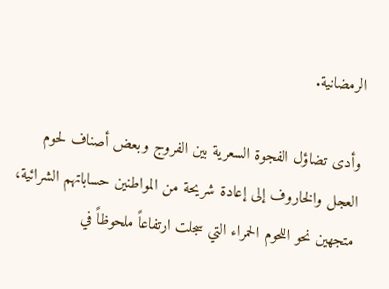الرمضانية.

وأدى تضاؤل الفجوة السعرية بين الفروج وبعض أصناف لحوم العجل والخاروف إلى إعادة شريحة من المواطنين حساباتهم الشرائية، متجهين نحو اللحوم الحمراء التي سجلت ارتفاعاً ملحوظاً في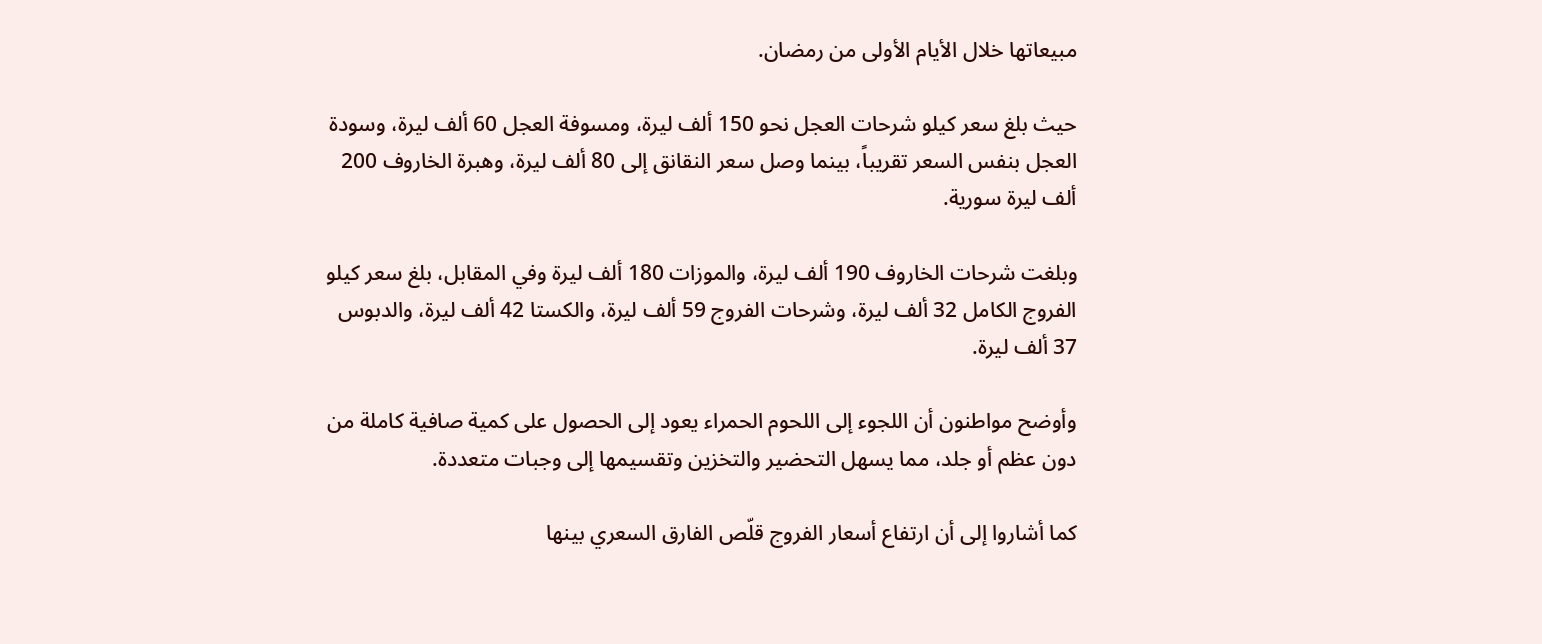مبيعاتها خلال الأيام الأولى من رمضان.

حيث بلغ سعر كيلو شرحات العجل نحو 150 ألف ليرة، ومسوفة العجل 60 ألف ليرة، وسودة العجل بنفس السعر تقريباً، بينما وصل سعر النقانق إلى 80 ألف ليرة، وهبرة الخاروف 200 ألف ليرة سورية.

وبلغت شرحات الخاروف 190 ألف ليرة، والموزات 180 ألف ليرة وفي المقابل، بلغ سعر كيلو الفروج الكامل 32 ألف ليرة، وشرحات الفروج 59 ألف ليرة، والكستا 42 ألف ليرة، والدبوس 37 ألف ليرة.

وأوضح مواطنون أن اللجوء إلى اللحوم الحمراء يعود إلى الحصول على كمية صافية كاملة من دون عظم أو جلد، مما يسهل التحضير والتخزين وتقسيمها إلى وجبات متعددة.

كما أشاروا إلى أن ارتفاع أسعار الفروج قلّص الفارق السعري بينها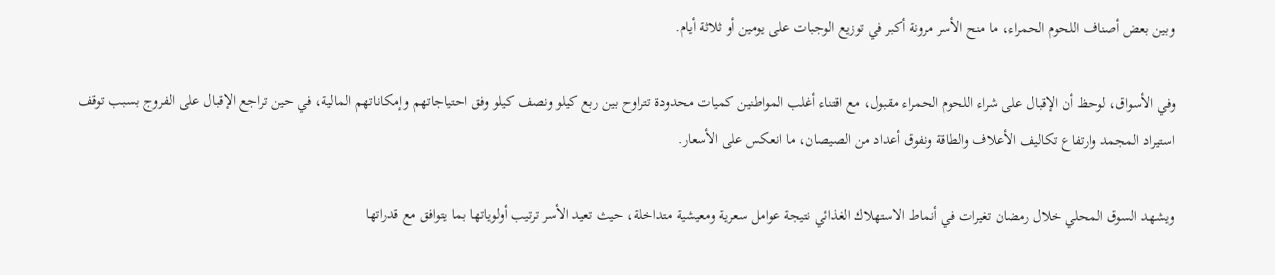وبين بعض أصناف اللحوم الحمراء، ما منح الأسر مرونة أكبر في توزيع الوجبات على يومين أو ثلاثة أيام.

وفي الأسواق، لوحظ أن الإقبال على شراء اللحوم الحمراء مقبول، مع اقتناء أغلب المواطنين كميات محدودة تتراوح بين ربع كيلو ونصف كيلو وفق احتياجاتهم وإمكاناتهم المالية، في حين تراجع الإقبال على الفروج بسبب توقف استيراد المجمد وارتفاع تكاليف الأعلاف والطاقة ونفوق أعداد من الصيصان، ما انعكس على الأسعار.

ويشهد السوق المحلي خلال رمضان تغيرات في أنماط الاستهلاك الغذائي نتيجة عوامل سعرية ومعيشية متداخلة، حيث تعيد الأسر ترتيب أولوياتها بما يتوافق مع قدراتها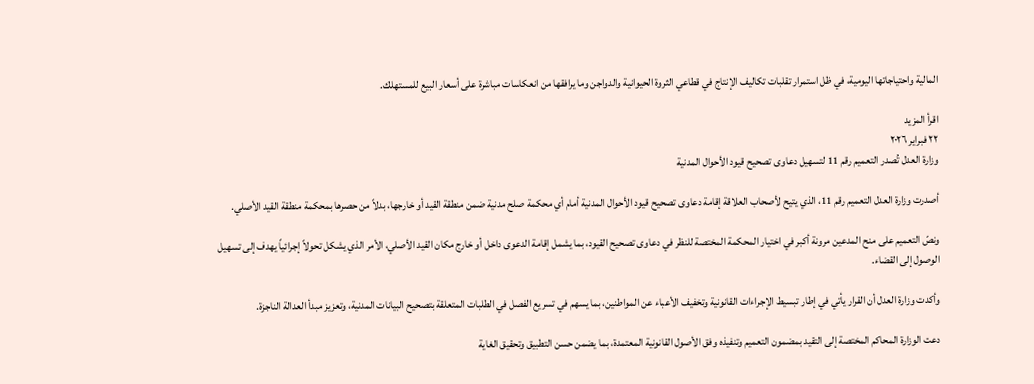المالية واحتياجاتها اليومية، في ظل استمرار تقلبات تكاليف الإنتاج في قطاعي الثروة الحيوانية والدواجن وما يرافقها من انعكاسات مباشرة على أسعار البيع للمستهلك.

اقرأ المزيد
٢٢ فبراير ٢٠٢٦
وزارة العدل تُصدر التعميم رقم 11 لتسهيل دعاوى تصحيح قيود الأحوال المدنية

أصدرت وزارة العدل التعميم رقم 11، الذي يتيح لأصحاب العلاقة إقامة دعاوى تصحيح قيود الأحوال المدنية أمام أي محكمة صلح مدنية ضمن منطقة القيد أو خارجها، بدلاً من حصرها بمحكمة منطقة القيد الأصلي.

ونصّ التعميم على منح المدعين مرونة أكبر في اختيار المحكمة المختصة للنظر في دعاوى تصحيح القيود، بما يشمل إقامة الدعوى داخل أو خارج مكان القيد الأصلي، الأمر الذي يشكل تحولاً إجرائياً يهدف إلى تسهيل الوصول إلى القضاء.

وأكدت وزارة العدل أن القرار يأتي في إطار تبسيط الإجراءات القانونية وتخفيف الأعباء عن المواطنين، بما يسهم في تسريع الفصل في الطلبات المتعلقة بتصحيح البيانات المدنية، وتعزيز مبدأ العدالة الناجزة.

دعت الوزارة المحاكم المختصة إلى التقيد بمضمون التعميم وتنفيذه وفق الأصول القانونية المعتمدة، بما يضمن حسن التطبيق وتحقيق الغاية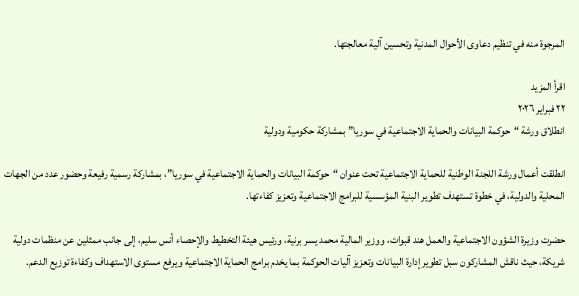المرجوة منه في تنظيم دعاوى الأحوال المدنية وتحسين آلية معالجتها.

اقرأ المزيد
٢٢ فبراير ٢٠٢٦
انطلاق ورشة “حوكمة البيانات والحماية الاجتماعية في سوريا” بمشاركة حكومية ودولية

انطلقت أعمال ورشة اللجنة الوطنية للحماية الاجتماعية تحت عنوان “حوكمة البيانات والحماية الاجتماعية في سوريا”، بمشاركة رسمية رفيعة وحضور عدد من الجهات المحلية والدولية، في خطوة تستهدف تطوير البنية المؤسسية للبرامج الاجتماعية وتعزيز كفاءتها.

حضرت وزيرة الشؤون الاجتماعية والعمل هند قبوات، ووزير المالية محمد يسر برنية، ورئيس هيئة التخطيط والإحصاء أنس سليم، إلى جانب ممثلين عن منظمات دولية شريكة، حيث ناقش المشاركون سبل تطوير إدارة البيانات وتعزيز آليات الحوكمة بما يخدم برامج الحماية الاجتماعية ويرفع مستوى الاستهداف وكفاءة توزيع الدعم.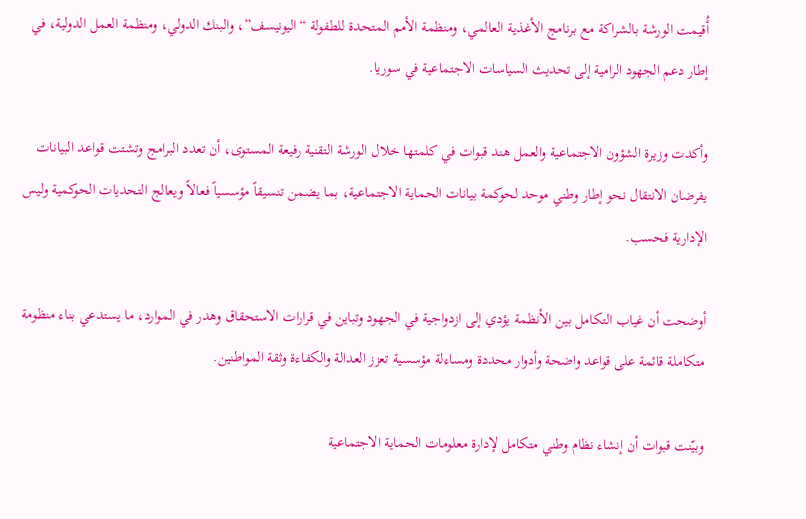أُقيمت الورشة بالشراكة مع برنامج الأغذية العالمي، ومنظمة الأمم المتحدة للطفولة “اليونيسف”، والبنك الدولي، ومنظمة العمل الدولية، في إطار دعم الجهود الرامية إلى تحديث السياسات الاجتماعية في سوريا.

وأكدت وزيرة الشؤون الاجتماعية والعمل هند قبوات في كلمتها خلال الورشة التقنية رفيعة المستوى، أن تعدد البرامج وتشتت قواعد البيانات يفرضان الانتقال نحو إطار وطني موحد لحوكمة بيانات الحماية الاجتماعية، بما يضمن تنسيقاً مؤسسياً فعالاً ويعالج التحديات الحوكمية وليس الإدارية فحسب.

أوضحت أن غياب التكامل بين الأنظمة يؤدي إلى ازدواجية في الجهود وتباين في قرارات الاستحقاق وهدر في الموارد، ما يستدعي بناء منظومة متكاملة قائمة على قواعد واضحة وأدوار محددة ومساءلة مؤسسية تعزز العدالة والكفاءة وثقة المواطنين.

وبيّنت قبوات أن إنشاء نظام وطني متكامل لإدارة معلومات الحماية الاجتماعية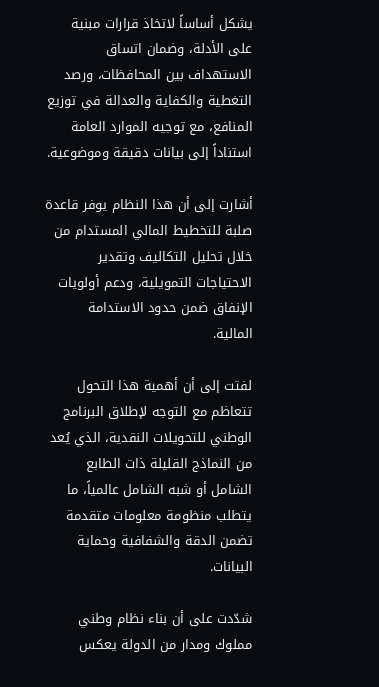يشكل أساساً لاتخاذ قرارات مبنية على الأدلة، وضمان اتساق الاستهداف بين المحافظات، ورصد التغطية والكفاية والعدالة في توزيع المنافع، مع توجيه الموارد العامة استناداً إلى بيانات دقيقة وموضوعية.

أشارت إلى أن هذا النظام يوفر قاعدة صلبة للتخطيط المالي المستدام من خلال تحليل التكاليف وتقدير الاحتياجات التمويلية، ودعم أولويات الإنفاق ضمن حدود الاستدامة المالية.

لفتت إلى أن أهمية هذا التحول تتعاظم مع التوجه لإطلاق البرنامج الوطني للتحويلات النقدية، الذي يُعد من النماذج القليلة ذات الطابع الشامل أو شبه الشامل عالمياً، ما يتطلب منظومة معلومات متقدمة تضمن الدقة والشفافية وحماية البيانات.

شدّدت على أن بناء نظام وطني مملوك ومدار من الدولة يعكس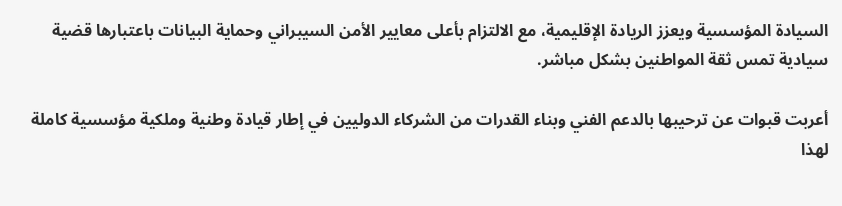السيادة المؤسسية ويعزز الريادة الإقليمية، مع الالتزام بأعلى معايير الأمن السيبراني وحماية البيانات باعتبارها قضية سيادية تمس ثقة المواطنين بشكل مباشر.

أعربت قبوات عن ترحيبها بالدعم الفني وبناء القدرات من الشركاء الدوليين في إطار قيادة وطنية وملكية مؤسسية كاملة لهذا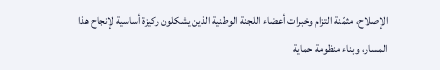الإصلاح، مثمّنة التزام وخبرات أعضاء اللجنة الوطنية الذين يشكلون ركيزة أساسية لإنجاح هذا المسار، وبناء منظومة حماية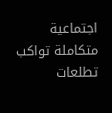اجتماعية متكاملة تواكب تطلعات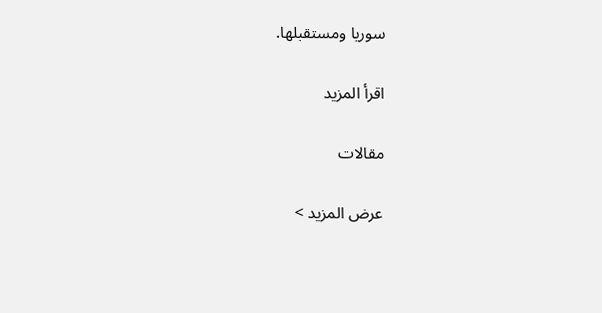سوريا ومستقبلها.

اقرأ المزيد

مقالات

عرض المزيد >